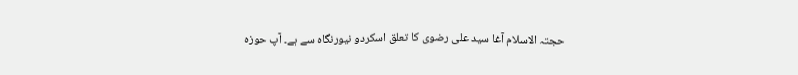حجتہ الاسلام آغا سید علی رضوی کا تعلق اسکردو نیورنگاہ سے ہے۔ آپ حوزہ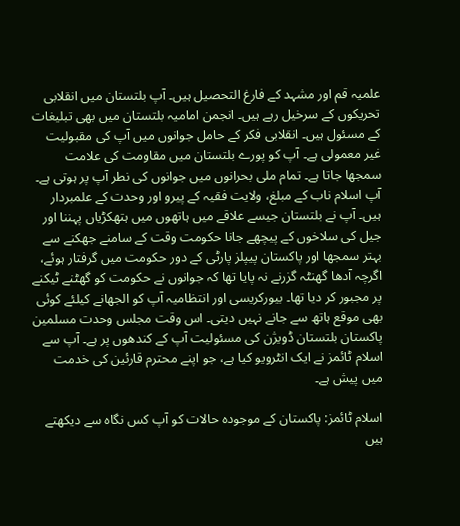علمیہ قم اور مشہد کے فارغ التحصیل ہیں۔ آپ بلتستان میں انقلابی تحریکوں کے سرخیل رہے ہیں۔ انجمن امامیہ بلتستان میں بھی تبلیغات کے مسئول ہیں۔ انقلابی فکر کے حامل جوانوں میں آپ کی مقبولیت غیر معمولی ہے۔ آپ کو پورے بلتستان میں مقاومت کی علامت سمجھا جاتا ہے۔ تمام ملی بحرانوں میں جوانوں کی نطر آپ پر ہوتی ہے۔ آپ اسلام ناب کے مبلغ، ولایت فقیہ کے پیرو اور وحدت کے علمبردار ہیں۔ آپ نے بلتستان جیسے علاقے میں ہاتھوں میں ہتھکڑیاں پہننا اور جیل کی سلاخوں کے پیچھے جانا حکومت وقت کے سامنے جھکنے سے بہتر سمجھا اور پاکستان پیپلز پارٹی کے دور حکومت میں گرفتار ہوئے، اگرچہ آدھا گھنٹہ گزرنے نہ پایا تھا کہ جوانوں نے حکومت کو گھٹنے ٹیکنے پر مجبور کر دیا تھا۔ بیورکریسی اور انتظامیہ آپ کو الجھانے کیلئے کوئی بھی موقع ہاتھ سے جانے نہیں دیتی۔ اس وقت مجلس وحدت مسلمین پاکستان بلتستان ڈویژن کی مسئولیت آپ کے کندھوں پر ہے۔ آپ سے اسلام ٹائمز نے ایک انٹرویو کیا ہے، جو اپنے محترم قارئین کی خدمت میں پیش ہے۔

اسلام ٹائمز: پاکستان کے موجودہ حالات کو آپ کس نگاہ سے دیکھتے ہیں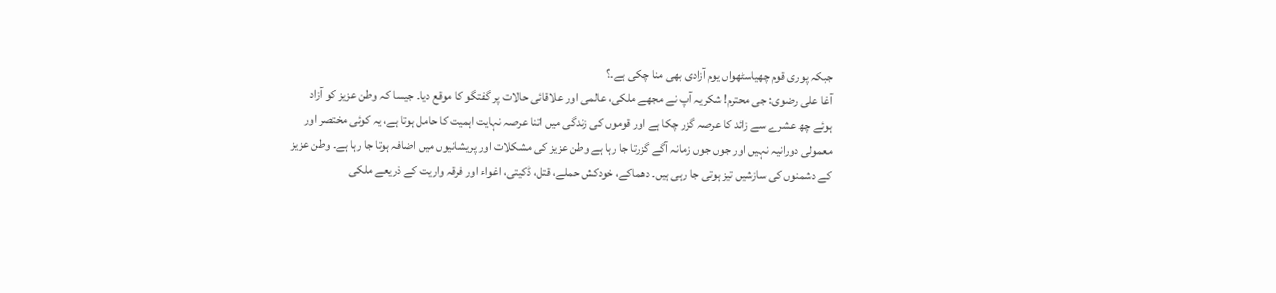جبکہ پوری قوم چھیاسٹھواں یوم آزادی بھی منا چکی ہے۔؟
آغا علی رضوی: جی محترم! شکریہ آپ نے مجھے ملکی، عالمی اور علاقائی حالات پر گفتگو کا موقع دیا۔ جیسا کہ وطن عزیز کو آزاد ہوئے چھ عشرے سے زائد کا عرصہ گزر چکا ہے اور قوموں کی زندگی میں اتنا عرصہ نہایت اہمیت کا حامل ہوتا ہے، یہ کوئی مختصر اور معمولی دورانیہ نہیں اور جوں جوں زمانہ آگے گزرتا جا رہا ہے وطن عزیز کی مشکلات اور پریشانیوں میں اضافہ ہوتا جا رہا ہے۔ وطن عزیز کے دشمنوں کی سازشیں تیز ہوتی جا رہی ہیں۔ دھماکے، خودکش حملے، قتل، ڈکیتی، اغواء اور فرقہ واریت کے ذریعے ملکی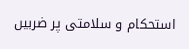استحکام و سلامتی پر ضربیں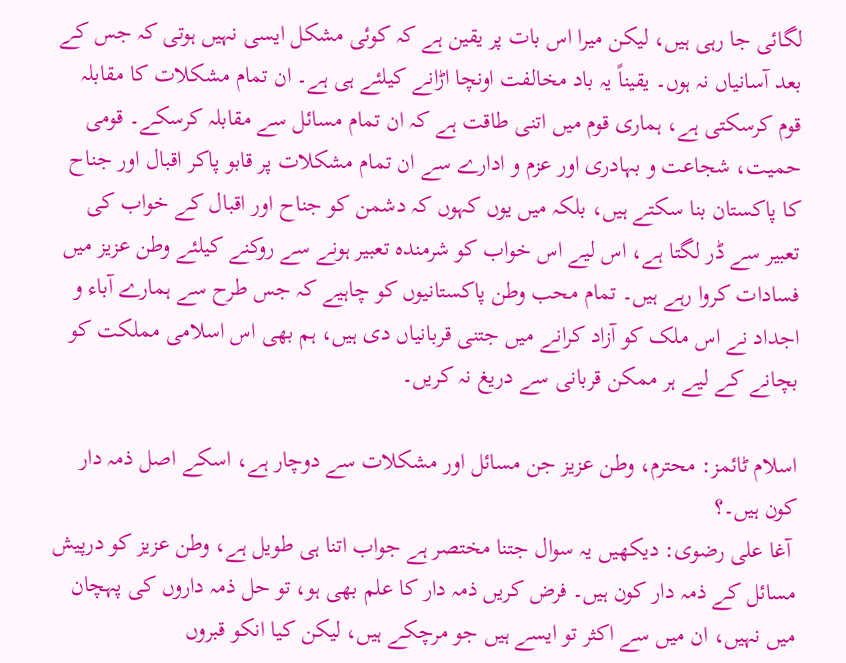لگائی جا رہی ہیں، لیکن میرا اس بات پر یقین ہے کہ کوئی مشکل ایسی نہیں ہوتی کہ جس کے بعد آسانیاں نہ ہوں۔ یقیناً یہ باد مخالفت اونچا اڑانے کیلئے ہی ہے۔ ان تمام مشکلات کا مقابلہ قوم کرسکتی ہے، ہماری قوم میں اتنی طاقت ہے کہ ان تمام مسائل سے مقابلہ کرسکے۔ قومی حمیت، شجاعت و بہادری اور عزم و ادارے سے ان تمام مشکلات پر قابو پاکر اقبال اور جناح کا پاکستان بنا سکتے ہیں، بلکہ میں یوں کہوں کہ دشمن کو جناح اور اقبال کے خواب کی تعبیر سے ڈر لگتا ہے، اس لیے اس خواب کو شرمندہ تعبیر ہونے سے روکنے کیلئے وطن عزیز میں فسادات کروا رہے ہیں۔ تمام محب وطن پاکستانیوں کو چاہیے کہ جس طرح سے ہمارے آباء و اجداد نے اس ملک کو آزاد کرانے میں جتنی قربانیاں دی ہیں، ہم بھی اس اسلامی مملکت کو بچانے کے لیے ہر ممکن قربانی سے دریغ نہ کریں۔

اسلام ٹائمز: محترم، وطن عزیز جن مسائل اور مشکلات سے دوچار ہے، اسکے اصل ذمہ دار کون ہیں۔؟
 آغا علی رضوی: دیکھیں یہ سوال جتنا مختصر ہے جواب اتنا ہی طویل ہے، وطن عزیز کو درپیش مسائل کے ذمہ دار کون ہیں۔ فرض کریں ذمہ دار کا علم بھی ہو، تو حل ذمہ داروں کی پہچان میں نہیں، ان میں سے اکثر تو ایسے ہیں جو مرچکے ہیں، لیکن کیا انکو قبروں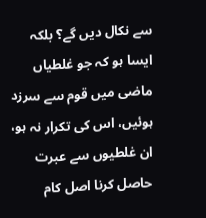سے نکال دیں گے؟ بلکہ ایسا ہو کہ جو غلطیاں ماضی میں قوم سے سرزد ہوئیں، اس کی تکرار نہ ہو، ان غلطیوں سے عبرت حاصل کرنا اصل کام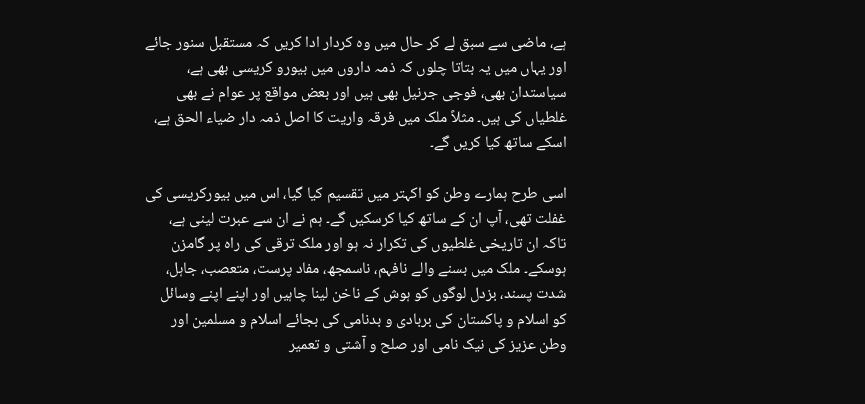ہے، ماضی سے سبق لے کر حال میں وہ کردار ادا کریں کہ مستقبل سنور جائے اور یہاں میں یہ بتاتا چلوں کہ ذمہ داروں میں بیورو کریسی بھی ہے، سیاستدان بھی، فوجی جرنیل بھی ہیں اور بعض مواقع پر عوام نے بھی غلطیاں کی ہیں۔ مثلاً ملک میں فرقہ واریت کا اصل ذمہ دار ضیاء الحق ہے، اسکے ساتھ کیا کریں گے۔

اسی طرح ہمارے وطن کو اکہتر میں تقسیم کیا گیا، اس میں بیورکریسی کی غفلت تھی، آپ ان کے ساتھ کیا کرسکیں گے۔ ہم نے ان سے عبرت لینی ہے، تاکہ ان تاریخی غلطیوں کی تکرار نہ ہو اور ملک ترقی کی راہ پر گامزن ہوسکے۔ ملک میں بسنے والے نافہم، ناسمجھ، مفاد پرست، متعصب، جاہل، شدت پسند، بزدل لوگوں کو ہوش کے ناخن لینا چاہیں اور اپنے اپنے وسائل کو اسلام و پاکستان کی بربادی و بدنامی کی بجائے اسلام و مسلمین اور وطن عزیز کی نیک نامی اور صلح و آشتی و تعمیر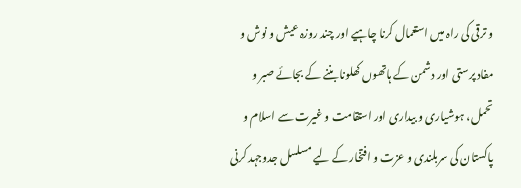و ترقی کی راہ میں استعمال کرنا چاہیے اور چند روزہ عیش و نوش و مفاد پرستی اور دشمن کے ہاتھوں کھلونا بننے کے بجائے صبر و تحمل، ہوشیاری و بیداری اور استقامت و غیرت سے اسلام و پاکستان کی سربلندی و عزت و افتخار کے لیے مسلسل جدوجہد کرنی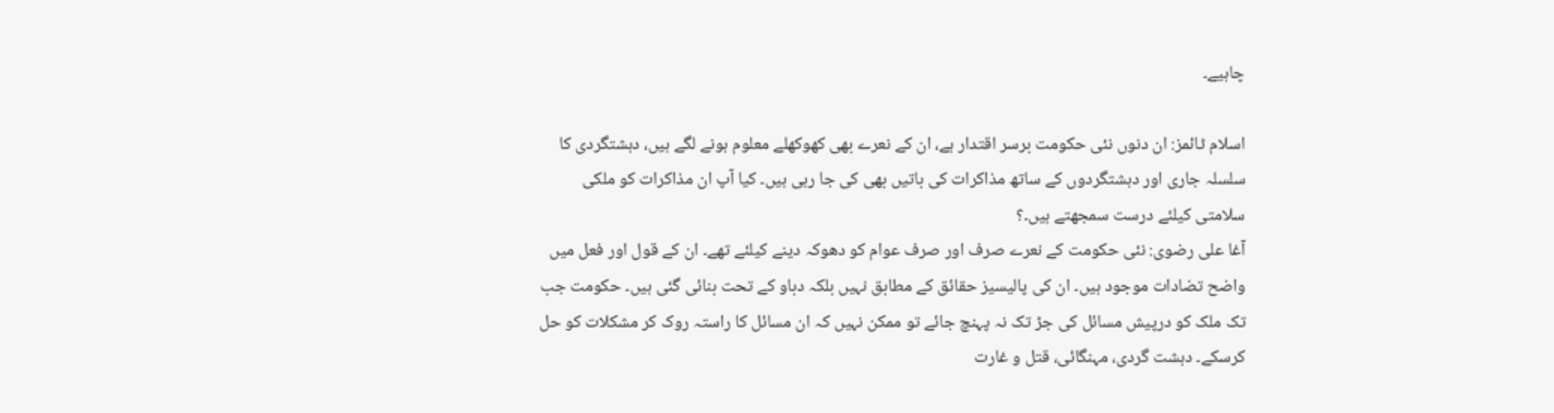چاہیے۔

اسلام ٹائمز: ان دنوں نئی حکومت برسر اقتدار ہے، ان کے نعرے بھی کھوکھلے معلوم ہونے لگے ہیں، دہشتگردی کا سلسلہ جاری اور دہشتگردوں کے ساتھ مذاکرات کی باتیں بھی کی جا رہی ہیں۔ کیا آپ ان مذاکرات کو ملکی سلامتی کیلئے درست سمجھتے ہیں۔؟
آغا علی رضوی: نئی حکومت کے نعرے صرف اور صرف عوام کو دھوکہ دینے کیلئے تھے۔ ان کے قول اور فعل میں واضح تضادات موجود ہیں۔ ان کی پالیسیز حقائق کے مطابق نہیں بلکہ دباو کے تحت بنائی گئی ہیں۔ حکومت جب تک ملک کو درپیش مسائل کی جڑ تک نہ پہنچ جائے تو ممکن نہیں کہ ان مسائل کا راستہ روک کر مشکلات کو حل کرسکے۔ دہشت گردی، مہنگائی، قتل و غارت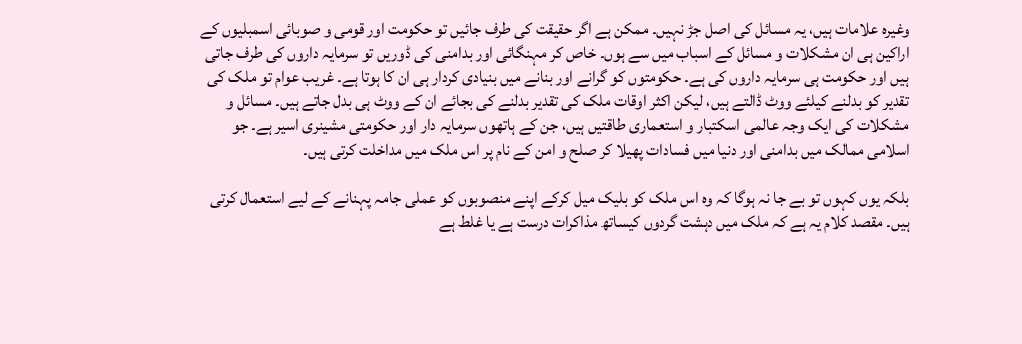وغیرہ علامات ہیں، یہ مسائل کی اصل جڑ نہیں۔ ممکن ہے اگر حقیقت کی طرف جائیں تو حکومت اور قومی و صوبائی اسمبلیوں کے اراکین ہی ان مشکلات و مسائل کے اسباب میں سے ہوں۔ خاص کر مہنگائی اور بدامنی کی ڈوریں تو سرمایہ داروں کی طرف جاتی ہیں اور حکومت ہی سرمایہ داروں کی ہے۔ حکومتوں کو گرانے اور بنانے میں بنیادی کردار ہی ان کا ہوتا ہے۔ غریب عوام تو ملک کی تقدیر کو بدلنے کیلئے ووٹ ڈالتے ہیں، لیکن اکثر اوقات ملک کی تقدیر بدلنے کی بجائے ان کے ووٹ ہی بدل جاتے ہیں۔ مسائل و مشکلات کی ایک وجہ عالمی اسکتبار و استعماری طاقتیں ہیں، جن کے ہاتھوں سرمایہ دار اور حکومتی مشینری اسیر ہے۔ جو اسلامی ممالک میں بدامنی اور دنیا میں فسادات پھیلا کر صلح و امن کے نام پر اس ملک میں مداخلت کرتی ہیں۔

بلکہ یوں کہوں تو بے جا نہ ہوگا کہ وہ اس ملک کو بلیک میل کرکے اپنے منصوبوں کو عملی جامہ پہنانے کے لیے استعمال کرتی ہیں۔ مقصد کلام یہ ہے کہ ملک میں دہشت گردوں کیساتھ مذاکرات درست ہے یا غلط ہے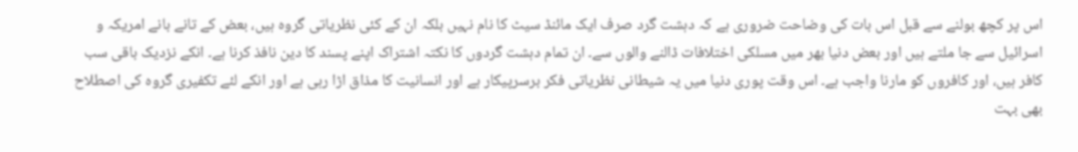اس پر کچھ بولنے سے قبل اس بات کی وضاحت ضروری ہے کہ دہشت گرد صرف ایک مائنڈ سیٹ کا نام نہیں بلکہ ان کے کئی نظریاتی گروہ ہیں، بعض کے تانے بانے امریکہ و اسرائیل سے جا ملتے ہیں اور بعض دنیا بھر میں مسلکی اختلافات ڈالنے والوں سے۔ ان تمام دہشت گردوں کا نکتہ اشتراک اپنے پسند کا دین نافذ کرنا ہے۔ انکے نزدیک باقی سب کافر ہیں، اور کافروں کو مارنا واجب ہے۔ اس وقت پوری دنیا میں یہ شیطانی نظریاتی فکر برسرپیکار ہے اور انسانیت کا مذاق اڑا رہی ہے اور انکے لئے تکفیری گروہ کی اصطلاح بھی بہت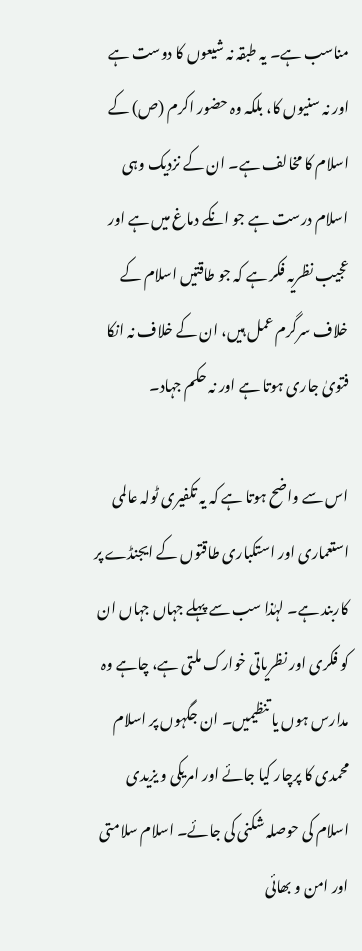مناسب ہے۔ یہ طبقہ نہ شیعوں کا دوست ہے اور نہ سنیوں کا، بلکہ وہ حضور اکرم (ص) کے اسلام کا مخالف ہے۔ ان کے نزدیک وہی اسلام درست ہے جو انکے دماغ میں ہے اور عجیب نظریہ فکر ہے کہ جو طاقتیں اسلام کے خلاف سرگرم عمل ہیں، ان کے خلاف نہ انکا فتویٰ جاری ہوتا ہے اور نہ حکم جہاد۔

اس سے واضح ہوتا ہے کہ یہ تکفیری ٹولہ عالمی استعماری اور استکباری طاقتوں کے ایجنڈے پر کاربند ہے۔ لہٰذا سب سے پہلے جہاں جہاں ان کو فکری اور نظریاتی خوارک ملتی ہے، چاہے وہ مدارس ہوں یا تنظیمیں۔ ان جگہوں پر اسلام محمدی کا پرچار کیا جائے اور امریکی و یزیدی اسلام کی حوصلہ شکنی کی جائے۔ اسلام سلامتی اور امن و بھائی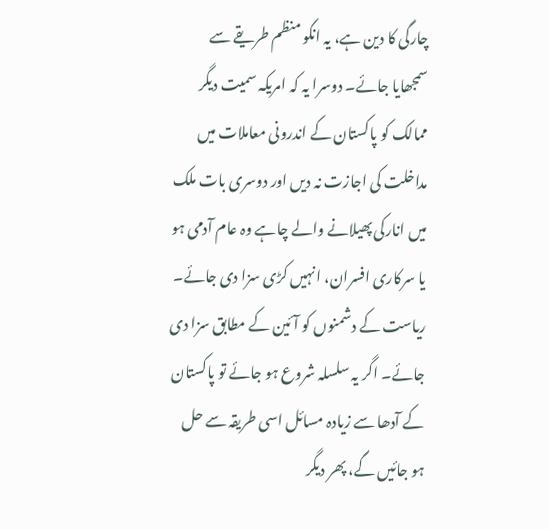چارگی کا دین ہے، یہ انکو منظم طریقے سے سمجھایا جائے۔ دوسرا یہ کہ امریکہ سمیت دیگر ممالک کو پاکستان کے اندرونی معاملات میں مداخلت کی اجازت نہ دیں اور دوسری بات ملک میں انارکی پھیلانے والے چاہے وہ عام آدمی ہو یا سرکاری افسران، انہیں کڑی سزا دی جائے۔ ریاست کے دشمنوں کو آئین کے مطابق سزا دی جائے۔ اگر یہ سلسلہ شروع ہو جائے تو پاکستان کے آدھا سے زیادہ مسائل اسی طریقہ سے حل ہو جائیں گے، پھر دیگر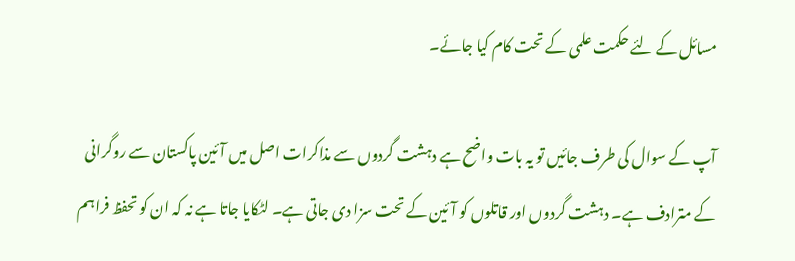مسائل کے لئے حکمت علمی کے تحت کام کیا جائے۔

آپ کے سوال کی طرف جائیں تو یہ بات واضح ہے دہشت گردوں سے مذاکرات اصل میں آئین پاکستان سے روگرانی کے مترادف ہے۔ دہشت گردوں اور قاتلوں کو آئین کے تحت سزا دی جاتی ہے۔ لٹکایا جاتا ہے نہ کہ ان کو تحفظ فراہم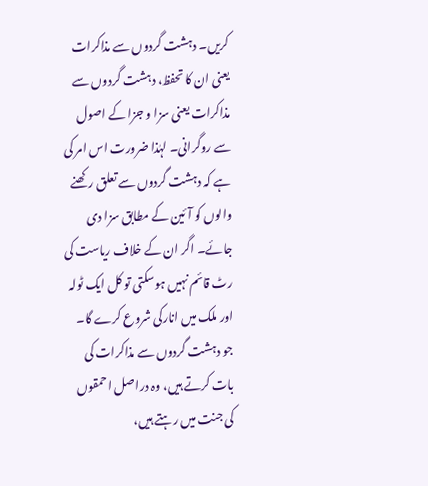کریں۔ دہشت گردوں سے مذاکرات یعنی ان کا تحفظ، دہشت گردوں سے مذاکرات یعنی سزا و جزا کے اصول سے روگرانی۔ لہٰذا ضرورت اس امر کی ہے کہ دہشت گردوں سے تعلق رکھنے والوں کو آئین کے مطابق سزا دی جائے۔ اگر ان کے خلاف ریاست کی رٹ قائم نہیں ہوسکتی تو کل ایک ٹولہ اور ملک میں انارکی شروع کرے گا۔ جو دہشت گردوں سے مذاکرات کی بات کرتے ہیں، وہ دراصل احمقوں کی جنت میں رہتے ہیں،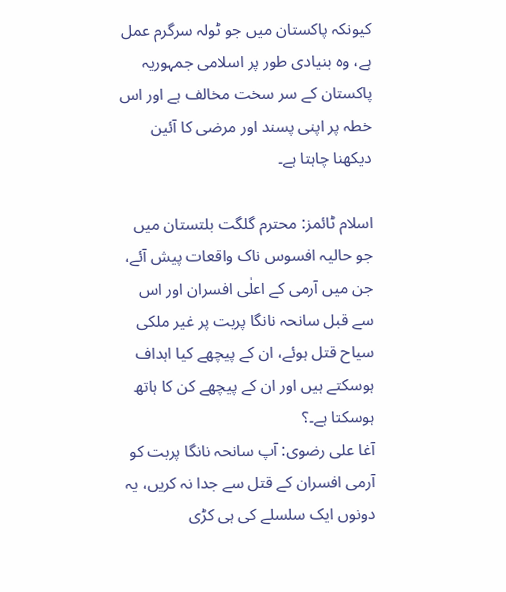کیونکہ پاکستان میں جو ٹولہ سرگرم عمل ہے، وہ بنیادی طور پر اسلامی جمہوریہ پاکستان کے سر سخت مخالف ہے اور اس خطہ پر اپنی پسند اور مرضی کا آئین دیکھنا چاہتا ہے۔

اسلام ٹائمز: محترم گلگت بلتستان میں جو حالیہ افسوس ناک واقعات پیش آئے، جن میں آرمی کے اعلٰی افسران اور اس سے قبل سانحہ نانگا پربت پر غیر ملکی سیاح قتل ہوئے، ان کے پیچھے کیا اہداف ہوسکتے ہیں اور ان کے پیچھے کن کا ہاتھ ہوسکتا ہے۔؟
آغا علی رضوی: آپ سانحہ نانگا پربت کو آرمی افسران کے قتل سے جدا نہ کریں، یہ دونوں ایک سلسلے کی ہی کڑی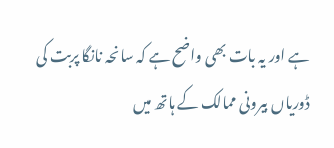ہے اور یہ بات بھی واضح ہے کہ سانحہ نانگا پربت کی ڈوریاں بیرونی ممالک کے ہاتھ میں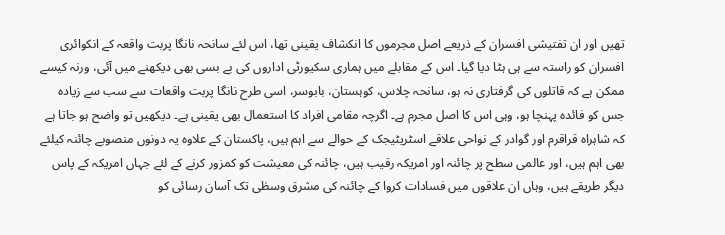تھیں اور ان تفتیشی افسران کے ذریعے اصل مجرموں کا انکشاف یقینی تھا، اس لئے سانحہ نانگا پربت واقعہ کے انکوائری افسران کو راستہ سے ہی ہٹا دیا گیا۔ اس کے مقابلے میں ہماری سکیورٹی اداروں کی بے بسی بھی دیکھنے میں آئی، ورنہ کیسے ممکن ہے کہ قاتلوں کی گرفتاری نہ ہو، سانحہ چلاس، کوہستان، بابوسر، اسی طرح نانگا پربت واقعات سے سب سے زیادہ جس کو فائدہ پہنچا ہو، وہی اس کا اصل مجرم ہے۔ اگرچہ مقامی افراد کا استعمال بھی یقینی ہے۔ دیکھیں تو واضح ہو جاتا ہے کہ شاہراہ قراقرم اور گوادر کے نواحی علاقے اسٹریٹیجک کے حوالے سے اہم ہیں، پاکستان کے علاوہ یہ دونوں منصوبے چائنہ کیلئے بھی اہم ہیں، اور عالمی سطح پر چائنہ اور امریکہ رقیب ہیں، چائنہ کی معیشت کو کمزور کرنے کے لئے جہاں امریکہ کے پاس دیگر طریقے ہیں، وہاں ان علاقوں میں فسادات کروا کے چائنہ کی مشرق وسطٰی تک آسان رسائی کو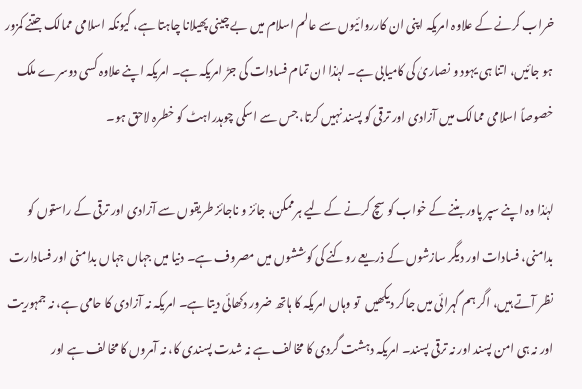خراب کرنے کے علاوہ امریکہ اپنی ان کارروائیوں سے عالم اسلام میں بے چینی پھیلانا چاہتا ہے، کیونکہ اسلامی ممالک جتنے کمزور ہو جائیں، اتنا ہی یہود و نصاریٰ کی کامیابی ہے۔ لہٰذا ان تمام فسادات کی جڑ امریکہ ہے۔ امریکہ اپنے علاوہ کسی دوسرے ملک خصوصاً اسلامی ممالک میں آزادی اور ترقی کو پسند نہیں کرتا، جس سے اسکی چوہدراہٹ کو خطرہ لاحق ہو۔

لہٰذا وہ اپنے سپر پاور بننے کے خواب کو سچ کرنے کے لیے ہرممکن، جائز و ناجائز طریقوں سے آزادی اور ترقی کے راستوں کو بدامنی، فسادات اور دیگر سازشوں کے ذریعے روکنے کی کوششوں میں مصروف ہے۔ دنیا میں جہاں جہاں بدامنی اور فسادارت نظر آتے ہیں، اگر ہم گہرائی میں جاکر دیکھیں  تو وہاں امریکہ کا ہاتھ ضرور دکھائی دیتا ہے۔ امریکہ نہ آزادی کا حامی ہے، نہ جمہوریت اور نہ ہی امن پسند اور نہ ترقی پسند۔ امریکہ دہشت گردی کا مخالف ہے نہ شدت پسندی کا، نہ آمروں کا مخالف ہے اور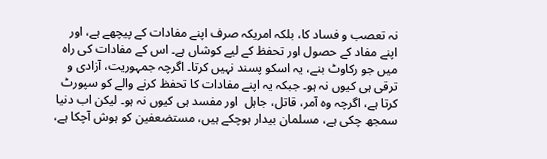نہ تعصب و فساد کا، بلکہ امریکہ صرف اپنے مفادات کے پیچھے ہے، اور اپنے مفاد کے حصول اور تحفظ کے لیے کوشاں ہے۔ اس کے مفادات کی راہ میں جو رکاوٹ بنے، یہ اسکو پسند نہیں کرتا۔ اگرچہ جمہوریت، آزادی و ترقی ہی کیوں نہ ہو۔ جبکہ یہ اپنے مفادات کا تحفظ کرنے والے کو سپورٹ کرتا ہے، اگرچہ وہ آمر، قاتل، جاہل  اور مفسد ہی کیوں نہ ہو۔ لیکن اب دنیا سمجھ چکی ہے، مسلمان بیدار ہوچکے ہیں، مستضعفین کو ہوش آچکا ہے،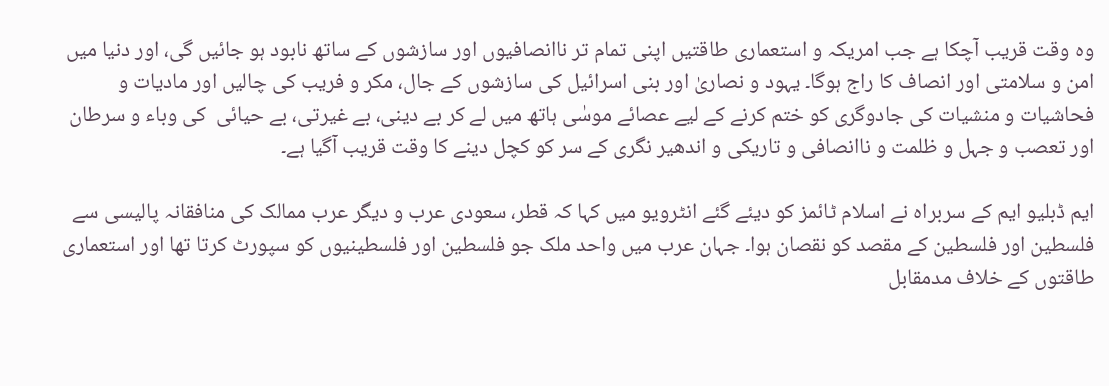وہ وقت قریب آچکا ہے جب امریکہ و استعماری طاقتیں اپنی تمام تر ناانصافیوں اور سازشوں کے ساتھ نابود ہو جائیں گی، اور دنیا میں امن و سلامتی اور انصاف کا راج ہوگا۔ یہود و نصاریٰ اور بنی اسرائیل کی سازشوں کے جال، مکر و فریب کی چالیں اور مادیات و فحاشیات و منشیات کی جادوگری کو ختم کرنے کے لیے عصائے موسٰی ہاتھ میں لے کر بے دینی، بے غیرتی، بے حیائی  کی وباء و سرطان اور تعصب و جہل و ظلمت و ناانصافی و تاریکی و اندھیر نگری کے سر کو کچل دینے کا وقت قریب آگیا ہے۔

ایم ڈبلیو ایم کے سربراہ نے اسلام ٹائمز کو دیئے گئے انٹرویو میں کہا کہ قطر، سعودی عرب و دیگر عرب ممالک کی منافقانہ پالیسی سے فلسطین اور فلسطین کے مقصد کو نقصان ہوا۔ جہان عرب میں واحد ملک جو فلسطین اور فلسطینیوں کو سپورٹ کرتا تھا اور استعماری طاقتوں کے خلاف مدمقابل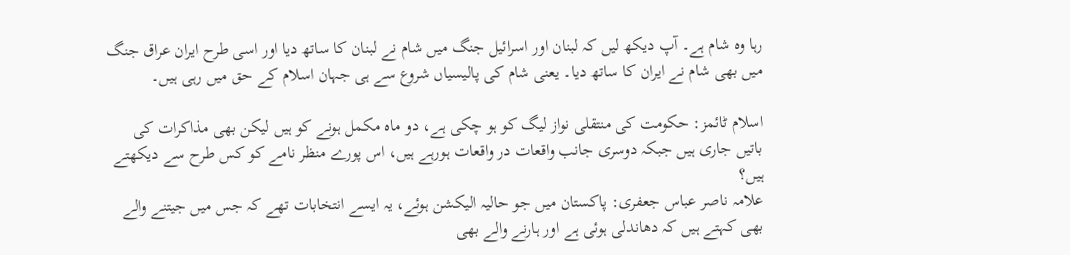رہا وہ شام ہے۔ آپ دیکھ لیں کہ لبنان اور اسرائیل جنگ میں شام نے لبنان کا ساتھ دیا اور اسی طرح ایران عراق جنگ میں بھی شام نے ایران کا ساتھ دیا۔ یعنی شام کی پالیسیاں شروع سے ہی جہان اسلام کے حق میں رہی ہیں۔

اسلام ٹائمز: حکومت کی منتقلی نواز لیگ کو ہو چکی ہے، دو ماہ مکمل ہونے کو ہیں لیکن بھی مذاکرات کی باتیں جاری ہیں جبکہ دوسری جانب واقعات در واقعات ہورہے ہیں، اس پورے منظر نامے کو کس طرح سے دیکھتے ہیں؟
علامہ ناصر عباس جعفری: پاکستان میں جو حالیہ الیکشن ہوئے، یہ ایسے انتخابات تھے کہ جس میں جیتنے والے بھی کہتے ہیں کہ دھاندلی ہوئی ہے اور ہارنے والے بھی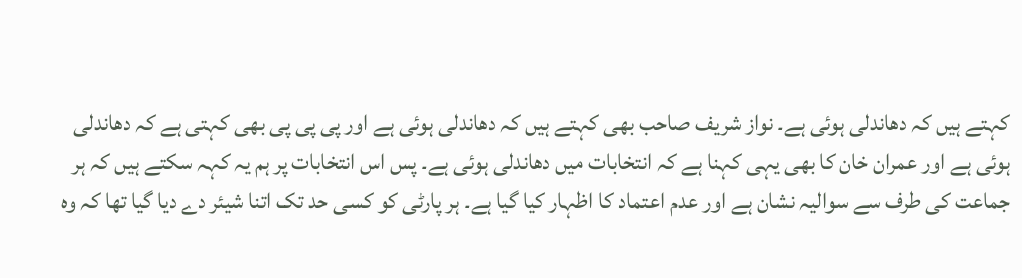کہتے ہیں کہ دھاندلی ہوئی ہے۔ نواز شریف صاحب بھی کہتے ہیں کہ دھاندلی ہوئی ہے اور پی پی پی بھی کہتی ہے کہ دھاندلی ہوئی ہے اور عمران خان کا بھی یہی کہنا ہے کہ انتخابات میں دھاندلی ہوئی ہے۔ پس اس انتخابات پر ہم یہ کہہ سکتے ہیں کہ ہر جماعت کی طرف سے سوالیہ نشان ہے اور عدم اعتماد کا اظہار کیا گیا ہے۔ ہر پارٹی کو کسی حد تک اتنا شیئر دے دیا گیا تھا کہ وہ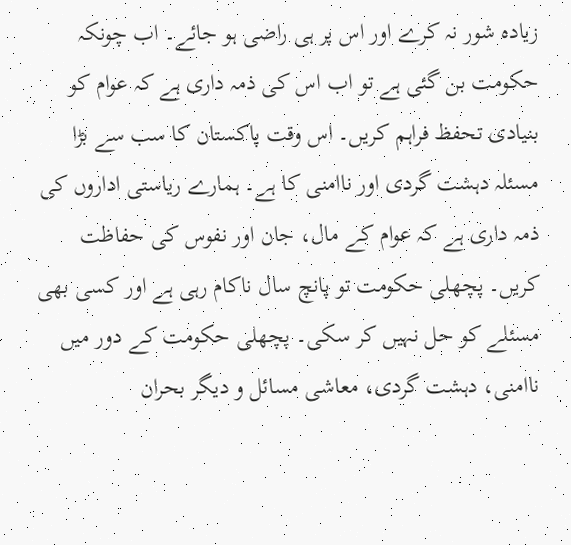زیادہ شور نہ کرے اور اس پر ہی راضی ہو جائے۔ اب چونکہ حکومت بن گئی ہے تو اب اس کی ذمہ داری ہے کہ عوام کو بنیادی تحفظ فراہم کریں۔ اس وقت پاکستان کا سب سے بڑا مسئلہ دہشت گردی اور ناامنی کا ہے۔ ہمارے ریاستی اداروں کی ذمہ داری ہے کہ عوام کے مال، جان اور نفوس کی حفاظت کریں۔ پچھلی حکومت تو پانچ سال ناکام رہی ہے اور کسی بھی مسئلے کو حل نہیں کر سکی۔ پچھلی حکومت کے دور میں ناامنی، دہشت گردی، معاشی مسائل و دیگر بحران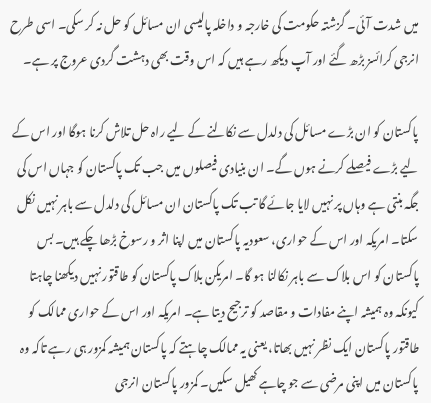میں شدت آئی۔ گزشتہ حکومت کی خارجہ و داخلہ پالیسی ان مسائل کو حل نہ کر سکی۔ اسی طرح انرجی کرائسز بڑھ گئے اور آپ دیکھ رہے ہیں کہ اس وقت بھی دہشت گردی عروج پر ہے۔

پاکستان کو ان بڑے مسائل کی دلدل سے نکالنے کے لیے راہ حل تلاش کرنا ہوگا اور اس کے لیے بڑے فیصلے کرنے ہوں گے۔ ان بنیادی فیصلوں میں جب تک پاکستان کو جہاں اس کی جگہ بنتی ہے وہاں پر نہیں لایا جائے گا تب تک پاکستان ان مسائل کی دلدل سے باہر نہیں نکل سکتا۔ امریکہ اور اس کے حواری، سعودیہ پاکستان میں اپنا اثر و رسوخ بڑھا چکے ہیں۔ بس پاکستان کو اس بلاک سے باہر نکالنا ہو گا۔ امریکن بلاک پاکستان کو طاقتور نہیں دیکھنا چاہتا کیونکہ وہ ہمیشہ اپنے مفادات و مقاصد کو ترجیح دیتا ہے۔ امریکہ اور اس کے حواری ممالک کو طاقتور پاکستان ایک نظر نہیں بھاتا، یعنی یہ ممالک چاہتے کہ پاکستان ہمیشہ کمزور ہی رہے تاکہ وہ پاکستان میں اپنی مرضی سے جو چاہے کھیل سکیں۔ کمزور پاکستان انرجی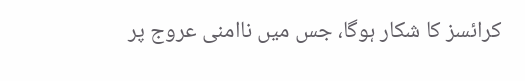کرائسز کا شکار ہوگا، جس میں ناامنی عروج پر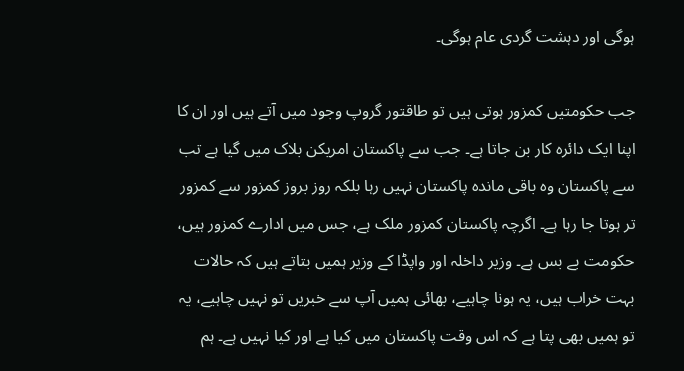ہوگی اور دہشت گردی عام ہوگی۔

جب حکومتیں کمزور ہوتی ہیں تو طاقتور گروپ وجود میں آتے ہیں اور ان کا اپنا ایک دائرہ کار بن جاتا ہے۔ جب سے پاکستان امریکن بلاک میں گیا ہے تب سے پاکستان وہ باقی ماندہ پاکستان نہیں رہا بلکہ روز بروز کمزور سے کمزور تر ہوتا جا رہا ہے۔ اگرچہ پاکستان کمزور ملک ہے، جس میں ادارے کمزور ہیں، حکومت بے بس ہے۔ وزیر داخلہ اور واپڈا کے وزیر ہمیں بتاتے ہیں کہ حالات بہت خراب ہیں، یہ ہونا چاہیے، بھائی ہمیں آپ سے خبریں تو نہیں چاہیے، یہ تو ہمیں بھی پتا ہے کہ اس وقت پاکستان میں کیا ہے اور کیا نہیں ہے۔ ہم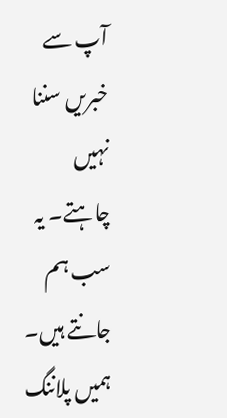آپ سے خبریں سننا نہیں چاہتے۔ یہ سب ہم جانتے ہیں۔ ہمیں پلاننگ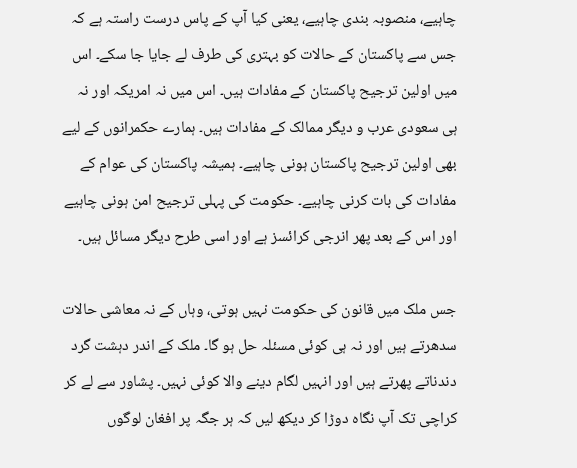چاہیے، منصوبہ بندی چاہیے، یعنی کیا آپ کے پاس درست راستہ ہے کہ جس سے پاکستان کے حالات کو بہتری کی طرف لے جایا جا سکے۔ اس میں اولین ترجیح پاکستان کے مفادات ہیں۔ اس میں نہ امریکہ اور نہ ہی سعودی عرب و دیگر ممالک کے مفادات ہیں۔ ہمارے حکمرانوں کے لیے بھی اولین ترجیح پاکستان ہونی چاہیے۔ ہمیشہ پاکستان کی عوام کے مفادات کی بات کرنی چاہیے۔ حکومت کی پہلی ترجیح امن ہونی چاہیے اور اس کے بعد پھر انرجی کرائسز ہے اور اسی طرح دیگر مسائل ہیں۔

جس ملک میں قانون کی حکومت نہیں ہوتی، وہاں کے نہ معاشی حالات سدھرتے ہیں اور نہ ہی کوئی مسئلہ حل ہو گا۔ ملک کے اندر دہشت گرد دندناتے پھرتے ہیں اور انہیں لگام دینے والا کوئی نہیں۔ پشاور سے لے کر کراچی تک آپ نگاہ دوڑا کر دیکھ لیں کہ ہر جگہ پر افغان لوگوں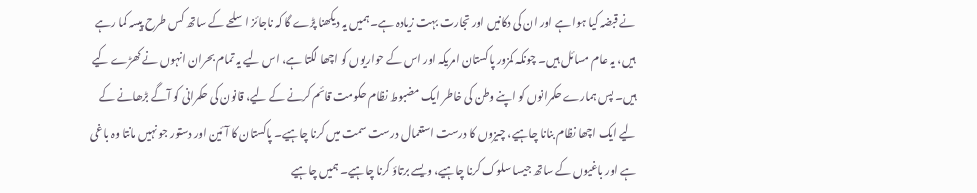نے قبضہ کیا ہوا ہے اور ان کی دکانیں اور تجارت بہت زیادہ ہے۔ ہمیں یہ دیکھنا پڑے گا کہ ناجائز اسلحے کے ساتھ کس طرح پیسہ کما رہے ہیں، یہ عام مسائل ہیں۔ چونکہ کمزور پاکستان امریکہ اور اس کے حواریوں کو اچھا لگتا ہے، اس لیے یہ تمام بحران انہوں نے کھڑے کیے ہیں۔ پس ہمارے حکمرانوں کو اپنے وطن کی خاطر ایک مضبوط نظام حکومت قائم کرنے کے لیے، قانون کی حکمرانی کو آگے بڑھانے کے لیے ایک اچھا نظام بنانا چاہیے، چیزوں کا درست استعمال درست سمت میں کرنا چاہیے۔ پاکستان کا آئین اور دستور جو نہیں مانتا وہ باغی ہے اور باغیوں کے ساتھ جیسا سلوک کرنا چاہیے، ویسے برتاؤ کرنا چاہیے۔ ہمیں چاہیے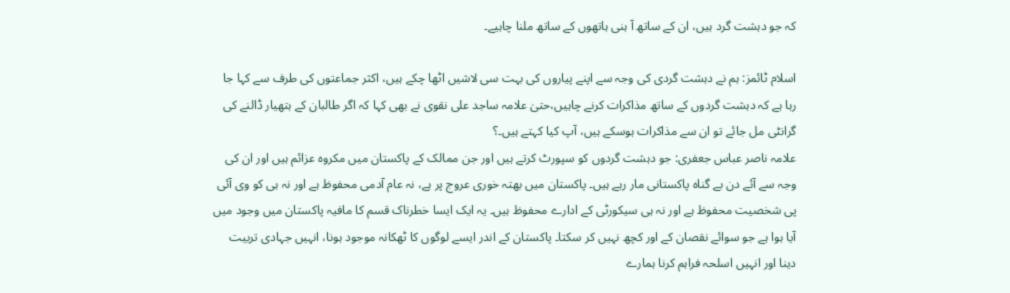کہ جو دہشت گرد ہیں، ان کے ساتھ آ ہنی ہاتھوں کے ساتھ ملنا چاہیے۔

اسلام ٹائمز: ہم نے دہشت گردی کی وجہ سے اپنے پیاروں کی بہت سی لاشیں اٹھا چکے ہیں، اکثر جماعتوں کی طرف سے کہا جا رہا ہے کہ دہشت گردوں کے ساتھ مذاکرات کرنے چاہیں،حتیٰ علامہ ساجد علی نقوی نے بھی کہا کہ اگر طالبان کے ہتھیار ڈالنے کی گرانٹی مل جائے تو ان سے مذاکرات ہوسکے ہیں، آپ کیا کہتے ہیں۔؟
علامہ ناصر عباس جعفری: جو دہشت گردوں کو سپورٹ کرتے ہیں اور جن ممالک کے پاکستان میں مکروہ عزائم ہیں اور ان کی وجہ سے آئے دن بے گناہ پاکستانی مار رہے ہیں۔ پاکستان میں بھتہ خوری عروج پر ہے، نہ عام آدمی محفوظ ہے اور نہ ہی کو وی آئی پی شخصیت محفوظ ہے اور نہ ہی سیکورٹی کے ادارے محفوظ ہیں۔ یہ ایک ایسا خطرناک قسم کا مافیہ پاکستان میں وجود میں آیا ہوا ہے جو سوائے نقصان کے اور کچھ نہیں کر سکتا۔ پاکستان کے اندر ایسے لوگوں کا ٹھکانہ موجود ہونا، انہیں جہادی تربیت دینا اور انہیں اسلحہ فراہم کرنا ہمارے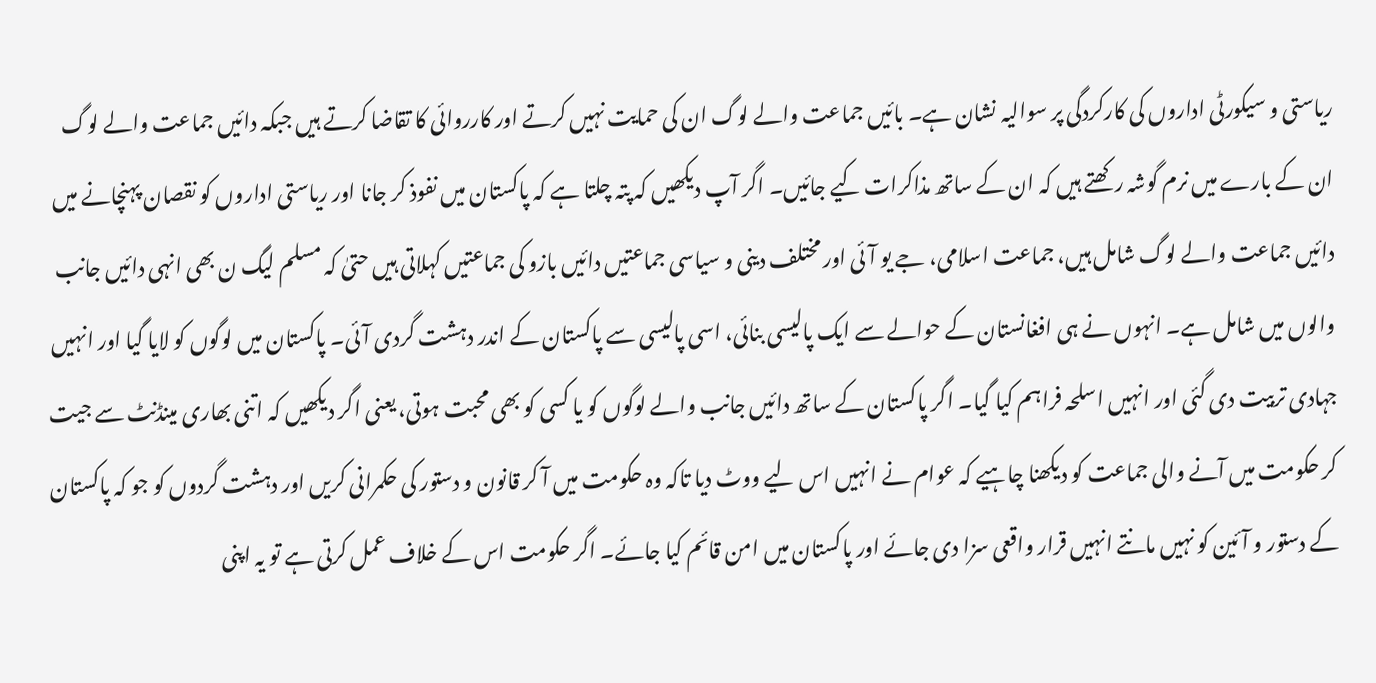ریاستی و سیکورٹی اداروں کی کارکردگی پر سوالیہ نشان ہے۔ بائیں جماعت والے لوگ ان کی حمایت نہیں کرتے اور کارروائی کا تقاضا کرتے ہیں جبکہ دائیں جماعت والے لوگ ان کے بارے میں نرم گوشہ رکھتے ہیں کہ ان کے ساتھ مذاکرات کیے جائیں۔ اگر آپ دیکھیں کہ پتہ چلتا ہے کہ پاکستان میں نفوذ کر جانا اور ریاستی اداروں کو نقصان پہنچانے میں دائیں جماعت والے لوگ شامل ہیں، جماعت اسلامی، جے یو آئی اور مختلف دینی و سیاسی جماعتیں دائیں بازو کی جماعتیں کہلاتی ہیں حتیٰ کہ مسلم لیگ ن بھی انہی دائیں جانب والوں میں شامل ہے۔ انہوں نے ہی افغانستان کے حوالے سے ایک پالیسی بنائی، اسی پالیسی سے پاکستان کے اندر دہشت گردی آئی۔ پاکستان میں لوگوں کو لایا گیا اور انہیں جہادی تربیت دی گئی اور انہیں اسلحہ فراہم کیا گیا۔ اگر پاکستان کے ساتھ دائیں جانب والے لوگوں کو یا کسی کو بھی محبت ہوتی، یعنی اگر دیکھیں کہ اتنی بھاری مینڈنٹ سے جیت کر حکومت میں آنے والی جماعت کو دیکھنا چاہیے کہ عوام نے انہیں اس لیے ووٹ دیا تاکہ وہ حکومت میں آ کر قانون و دستور کی حکمرانی کریں اور دہشت گردوں کو جو کہ پاکستان کے دستور و آئین کو نہیں مانتے انہیں قرار واقعی سزا دی جائے اور پاکستان میں امن قائم کیا جائے۔ اگر حکومت اس کے خلاف عمل کرتی ہے تو یہ اپنی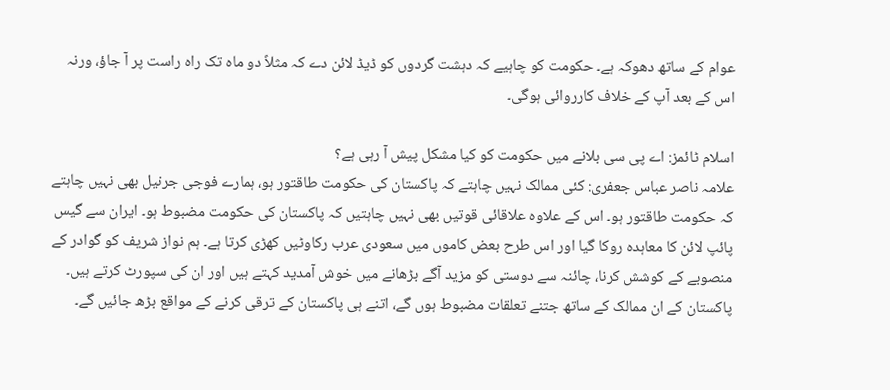عوام کے ساتھ دھوکہ ہے۔ حکومت کو چاہیے کہ دہشت گردوں کو ڈیڈ لائن دے کہ مثلاً دو ماہ تک راہ راست پر آ جاؤ، ورنہ اس کے بعد آپ کے خلاف کارروائی ہوگی۔

اسلام ٹائمز: اے پی سی بلانے میں حکومت کو کیا مشکل پیش آ رہی ہے؟
علامہ ناصر عباس جعفری: کئی ممالک نہیں چاہتے کہ پاکستان کی حکومت طاقتور ہو، ہمارے فوجی جرنیل بھی نہیں چاہتے کہ حکومت طاقتور ہو۔ اس کے علاوہ علاقائی قوتیں بھی نہیں چاہتیں کہ پاکستان کی حکومت مضبوط ہو۔ ایران سے گیس پائپ لائن کا معاہدہ روکا گیا اور اس طرح بعض کاموں میں سعودی عرب رکاوٹیں کھڑی کرتا ہے۔ ہم نواز شریف کو گوادر کے منصوبے کے کوشش کرنا، چائنہ سے دوستی کو مزید آگے بڑھانے میں خوش آمدید کہتے ہیں اور ان کی سپورٹ کرتے ہیں۔ پاکستان کے ان ممالک کے ساتھ جتنے تعلقات مضبوط ہوں گے، اتنے ہی پاکستان کے ترقی کرنے کے مواقع بڑھ جائیں گے۔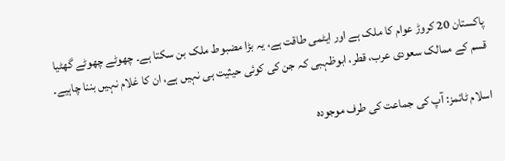پاکستان 20 کروڑ عوام کا ملک ہے اور ایٹمی طاقت ہے، یہ بڑا مضبوط ملک بن سکتا ہے۔ چھوٹے چھوٹے گھٹیا قسم کے ممالک سعودی عرب، قطر، ابوظہبی کہ جن کی کوئی حیثیت ہی نہیں ہے، ان کا غلام نہیں بننا چاہیے۔

اسلام ٹائمز: آپ کی جماعت کی طرف موجودہ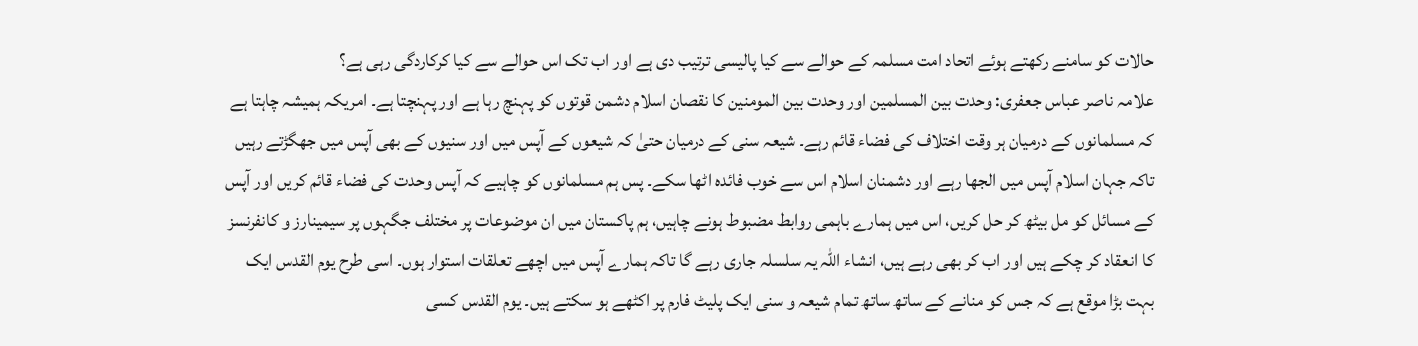حالات کو سامنے رکھتے ہوئے اتحاد امت مسلمہ کے حوالے سے کیا پالیسی ترتیب دی ہے اور اب تک اس حوالے سے کیا کرکاردگی رہی ہے؟
علامہ ناصر عباس جعفری: وحدت بین المسلمین اور وحدت بین المومنین کا نقصان اسلام دشمن قوتوں کو پہنچ رہا ہے اور پہنچتا ہے۔ امریکہ ہمیشہ چاہتا ہے کہ مسلمانوں کے درمیان ہر وقت اختلاف کی فضاء قائم رہے۔ شیعہ سنی کے درمیان حتیٰ کہ شیعوں کے آپس میں اور سنیوں کے بھی آپس میں جھگڑتے رہیں تاکہ جہان اسلام آپس میں الجھا رہے اور دشمنان اسلام اس سے خوب فائدہ اٹھا سکے۔ پس ہم مسلمانوں کو چاہیے کہ آپس وحدت کی فضاء قائم کریں اور آپس کے مسائل کو مل بیٹھ کر حل کریں، اس میں ہمارے باہمی روابط مضبوط ہونے چاہیں، ہم پاکستان میں ان موضوعات پر مختلف جگہوں پر سیمینارز و کانفرنسز کا انعقاد کر چکے ہیں اور اب کر بھی رہے ہیں، انشاء اللہ یہ سلسلہ جاری رہے گا تاکہ ہمارے آپس میں اچھے تعلقات استوار ہوں۔ اسی طرح یوم القدس ایک بہت بڑا موقع ہے کہ جس کو منانے کے ساتھ ساتھ تمام شیعہ و سنی ایک پلیٹ فارم پر اکٹھے ہو سکتے ہیں۔ یوم القدس کسی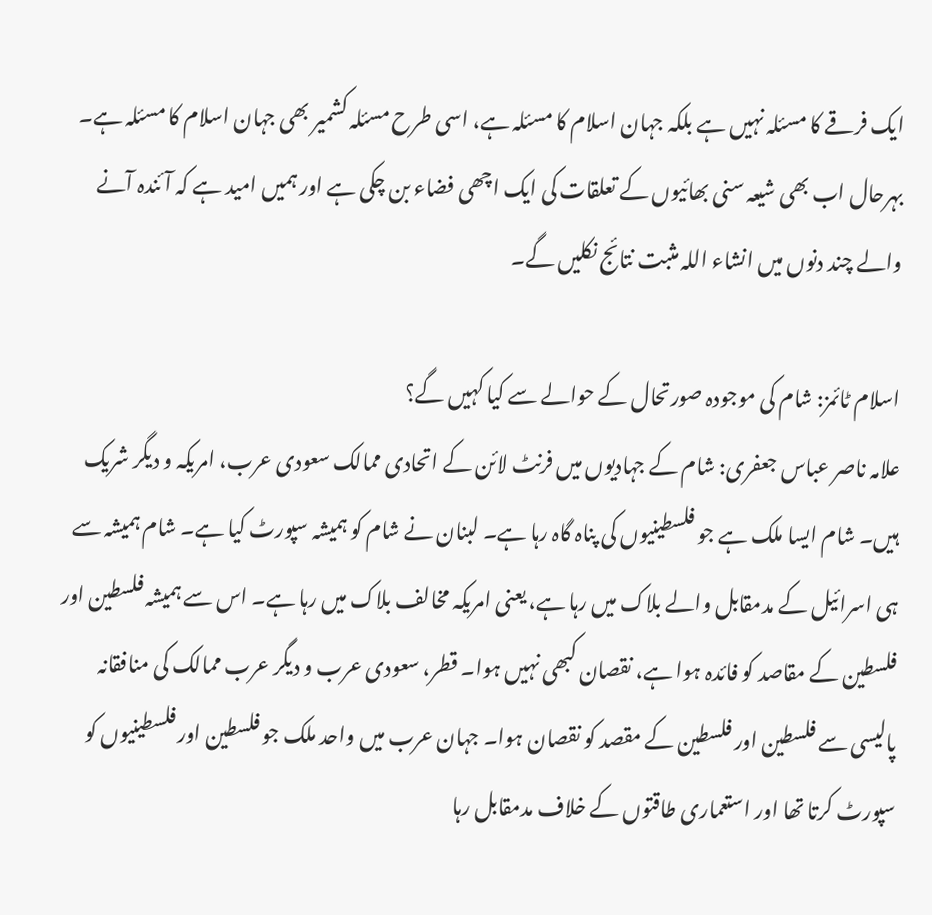ایک فرقے کا مسئلہ نہیں ہے بلکہ جہان اسلام کا مسئلہ ہے، اسی طرح مسئلہ کشمیر بھی جہان اسلام کا مسئلہ ہے۔ بہرحال اب بھی شیعہ سنی بھائیوں کے تعلقات کی ایک اچھی فضاء بن چکی ہے اور ہمیں امید ہے کہ آئندہ آنے والے چند دنوں میں انشاء اللہ مثبت نتائج نکلیں گے۔

اسلام ٹائمز: شام کی موجودہ صورتحال کے حوالے سے کیا کہیں گے؟
علامہ ناصر عباس جعفری: شام کے جہادیوں میں فرنٹ لائن کے اتحادی ممالک سعودی عرب، امریکہ و دیگر شریک ہیں۔ شام ایسا ملک ہے جو فلسطینیوں کی پناہ گاہ رہا ہے۔ لبنان نے شام کو ہمیشہ سپورٹ کیا ہے۔ شام ہمیشہ سے ہی اسرائیل کے مدمقابل والے بلاک میں رہا ہے، یعنی امریکہ مخالف بلاک میں رہا ہے۔ اس سے ہمیشہ فلسطین اور فلسطین کے مقاصد کو فائدہ ہوا ہے، نقصان کبھی نہیں ہوا۔ قطر، سعودی عرب و دیگر عرب ممالک کی منافقانہ پالیسی سے فلسطین اور فلسطین کے مقصد کو نقصان ہوا۔ جہان عرب میں واحد ملک جو فلسطین اور فلسطینیوں کو سپورٹ کرتا تھا اور استعماری طاقتوں کے خلاف مدمقابل رہا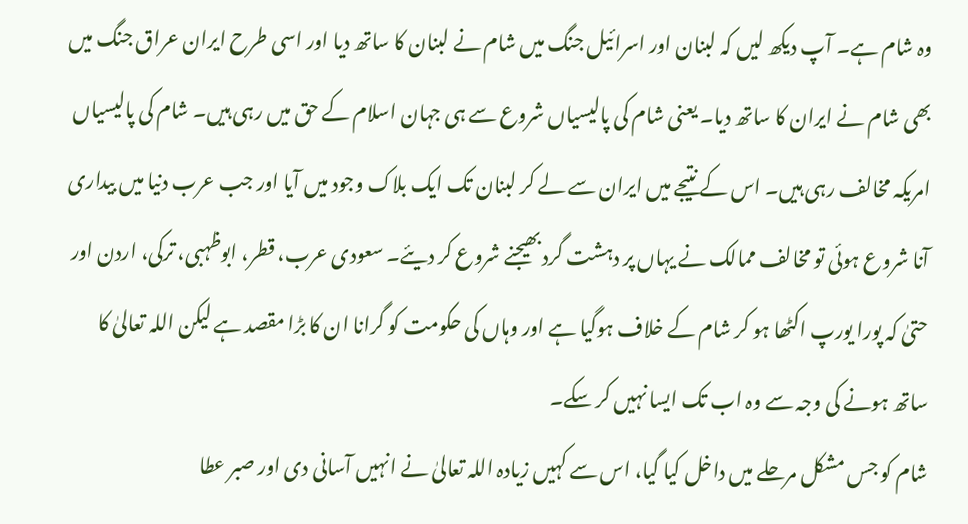وہ شام ہے۔ آپ دیکھ لیں کہ لبنان اور اسرائیل جنگ میں شام نے لبنان کا ساتھ دیا اور اسی طرح ایران عراق جنگ میں بھی شام نے ایران کا ساتھ دیا۔ یعنی شام کی پالیسیاں شروع سے ہی جہان اسلام کے حق میں رہی ہیں۔ شام کی پالیسیاں امریکہ مخالف رہی ہیں۔ اس کے نتیجے میں ایران سے لے کر لبنان تک ایک بلاک وجود میں آیا اور جب عرب دنیا میں بیداری آنا شروع ہوئی تو مخالف ممالک نے یہاں پر دہشت گرد بھیجنے شروع کر دیئے۔ سعودی عرب، قطر، ابوظہبی، ترکی، اردن اور حتیٰ کہ پورا یورپ اکٹھا ہو کر شام کے خلاف ہوگیا ہے اور وہاں کی حکومت کو گرانا ان کا بڑا مقصد ہے لیکن اللہ تعالیٰ کا ساتھ ہونے کی وجہ سے وہ اب تک ایسا نہیں کر سکے۔
شام کو جس مشکل مرحلے میں داخل کیا گیا، اس سے کہیں زیادہ اللہ تعالیٰ نے انہیں آسانی دی اور صبر عطا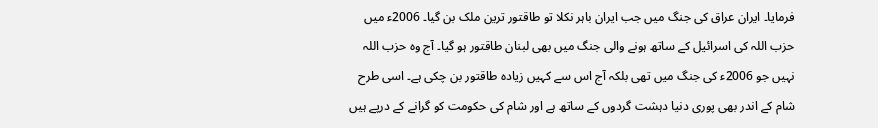فرمایا۔ ایران عراق کی جنگ میں جب ایران باہر نکلا تو طاقتور ترین ملک بن گیا۔ 2006ء میں حزب اللہ کی اسرائیل کے ساتھ ہونے والی جنگ میں بھی لبنان طاقتور ہو گیا۔ آج وہ حزب اللہ نہیں جو 2006ء کی جنگ میں تھی بلکہ آج اس سے کہیں زیادہ طاقتور بن چکی ہے۔ اسی طرح شام کے اندر بھی پوری دنیا دہشت گردوں کے ساتھ ہے اور شام کی حکومت کو گرانے کے درپے ہیں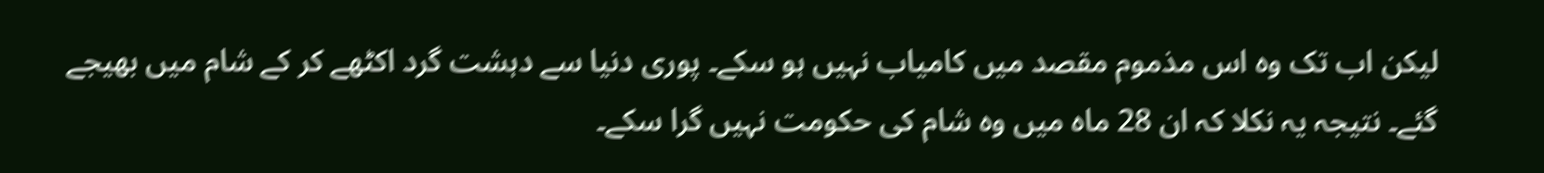لیکن اب تک وہ اس مذموم مقصد میں کامیاب نہیں ہو سکے۔ پوری دنیا سے دہشت گرد اکٹھے کر کے شام میں بھیجے گئے۔ نتیجہ یہ نکلا کہ ان 28 ماہ میں وہ شام کی حکومت نہیں گرا سکے۔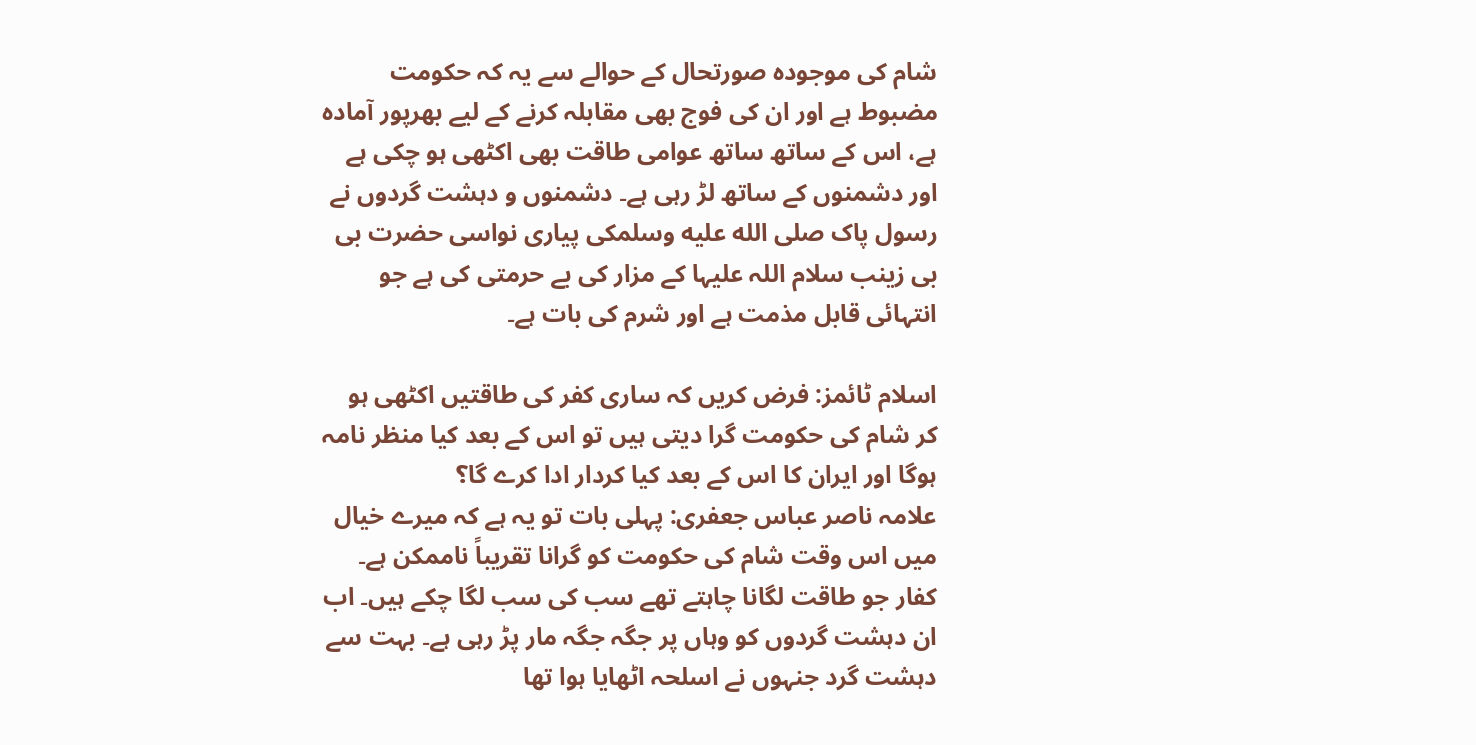شام کی موجودہ صورتحال کے حوالے سے یہ کہ حکومت مضبوط ہے اور ان کی فوج بھی مقابلہ کرنے کے لیے بھرپور آمادہ ہے، اس کے ساتھ ساتھ عوامی طاقت بھی اکٹھی ہو چکی ہے اور دشمنوں کے ساتھ لڑ رہی ہے۔ دشمنوں و دہشت گردوں نے رسول پاک صلى الله عليه وسلمکی پیاری نواسی حضرت بی بی زینب سلام اللہ علیہا کے مزار کی بے حرمتی کی ہے جو انتہائی قابل مذمت ہے اور شرم کی بات ہے۔

اسلام ٹائمز: فرض کریں کہ ساری کفر کی طاقتیں اکٹھی ہو کر شام کی حکومت گرا دیتی ہیں تو اس کے بعد کیا منظر نامہ ہوگا اور ایران کا اس کے بعد کیا کردار ادا کرے گا؟
علامہ ناصر عباس جعفری: پہلی بات تو یہ ہے کہ میرے خیال میں اس وقت شام کی حکومت کو گرانا تقریباً ناممکن ہے۔ کفار جو طاقت لگانا چاہتے تھے سب کی سب لگا چکے ہیں۔ اب ان دہشت گردوں کو وہاں پر جگہ جگہ مار پڑ رہی ہے۔ بہت سے دہشت گرد جنہوں نے اسلحہ اٹھایا ہوا تھا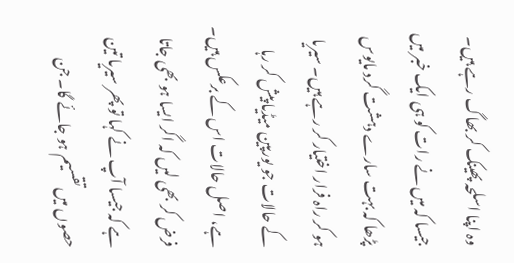وہ اپنا اسلحہ پھینک کر بھاگ رہے ہیں۔ جیسا کہ میں نے رات کو ہی ایک خبر میں پڑھا کہ بہت سارے دہشت گرد مایوس ہو کر راہ فرار اختیار کر رہے ہیں۔ سیریا کے حالات جو یورپین میڈیا پیش کر رہا ہے، اصل حالات اس کے برعکس ہیں۔ فرض کر بھی لیں کہ اگر ایسا ہو بھی جاتا ہے کہ جیسا آپ نے کہا تو پھر سیریا تین حصوں میں تقسیم ہو جائے گا۔ جن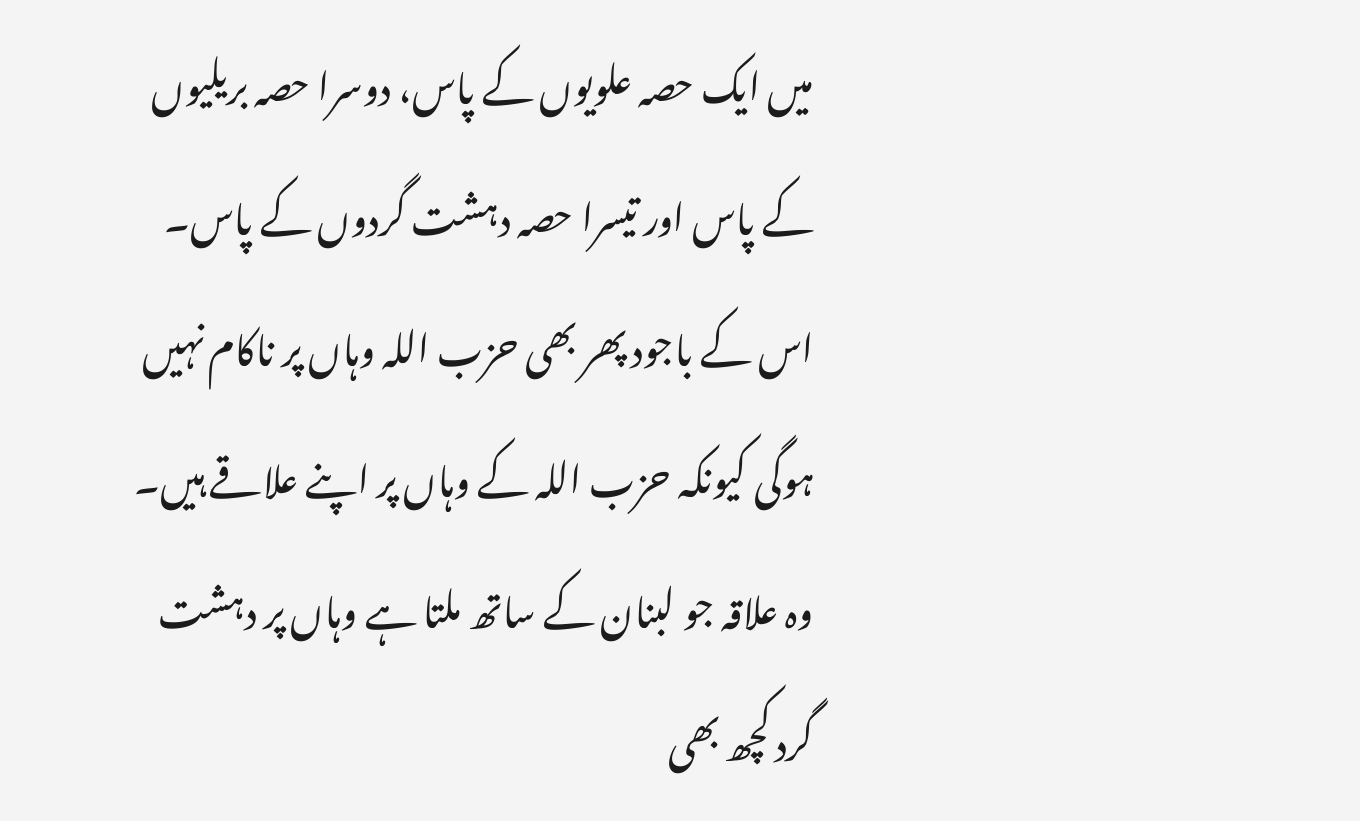میں ایک حصہ علویوں کے پاس، دوسرا حصہ بریلیوں کے پاس اور تیسرا حصہ دہشت گردوں کے پاس۔ اس کے باجود پھر بھی حزب اللہ وہاں پر ناکام نہیں ہوگی کیونکہ حزب اللہ کے وہاں پر اپنے علاقے ہیں۔ وہ علاقہ جو لبنان کے ساتھ ملتا ہے وہاں پر دہشت گرد کچھ بھی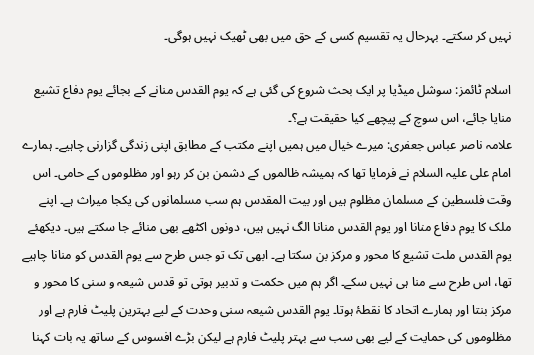نہیں کر سکتے۔ بہرحال یہ تقسیم کسی کے حق میں بھی ٹھیک نہیں ہوگی۔

اسلام ٹائمز: سوشل میڈیا پر ایک بحث شروع کی گئی ہے کہ یوم القدس منانے کے بجائے یوم دفاع تشیع منایا جائے، اس سوچ کے پیچھے کیا حقیقت ہے؟۔
علامہ ناصر عباس جعفری: میرے خیال میں ہمیں اپنے مکتب کے مطابق اپنی زندگی گزارنی چاہیے۔ ہمارے امام علی علیہ السلام نے فرمایا تھا کہ ہمیشہ ظالموں کے دشمن بن کر رہو اور مظلوموں کے حامی۔ اس وقت فلسطین کے مسلمان مظلوم ہیں اور بیت المقدس ہم سب مسلمانوں کی یکجا میراث ہے۔ اپنے ملک کا یوم دفاع منانا اور یوم القدس منانا الگ نہیں ہیں، دونوں اکٹھے بھی منائے جا سکتے ہیں۔ دیکھئے یوم القدس ملت تشیع کا محور و مرکز بن سکتا ہے۔ ابھی تک تو جس طرح سے یوم القدس کو منانا چاہیے تھا، اس طرح سے منا ہی نہیں سکے۔ اگر ہم میں حکمت و تدبیر ہوتی تو قدس شیعہ و سنی کا محور و مرکز بنتا اور ہمارے اتحاد کا نقطۂ ہوتا۔ یوم القدس شیعہ سنی وحدت کے لیے بہترین پلیٹ فارم ہے اور مظلوموں کی حمایت کے لیے بھی سب سے بہتر پلیٹ فارم ہے لیکن بڑے افسوس کے ساتھ یہ بات کہنا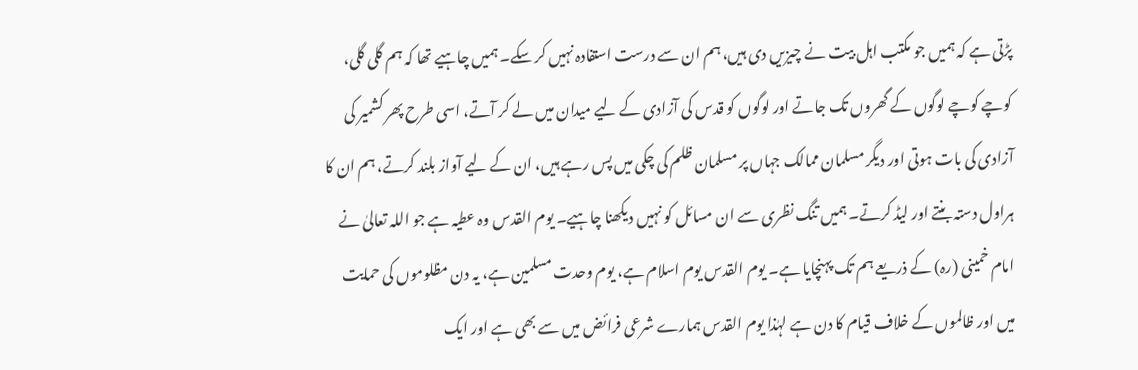پڑتی ہے کہ ہمیں جو مکتب اہل بیت نے چیزیں دی ہیں، ہم ان سے درست استفادہ نہیں کر سکے۔ ہمیں چاہیے تھا کہ ہم گلی گلی، کوچے کوچے لوگوں کے گھروں تک جاتے اور لوگوں کو قدس کی آزادی کے لیے میدان میں لے کر آتے، اسی طرح پھر کشمیر کی آزادی کی بات ہوتی اور دیگر مسلمان ممالک جہاں پر مسلمان ظلم کی چکی میں پس رہے ہیں، ان کے لیے آواز بلند کرتے، ہم ان کا ہراول دستہ بنتے اور لیڈ کرتے۔ ہمیں تنگ نظری سے ان مسائل کو نہیں دیکھنا چاہیے۔ یوم القدس وہ عطیہ ہے جو اللہ تعالیٰ نے امام خمینی (رہ) کے ذریعے ہم تک پہنچایا ہے۔ یوم القدس یوم اسلام ہے، یوم وحدت مسلمین ہے، یہ دن مظلوموں کی حمایت میں اور ظالموں کے خلاف قیام کا دن ہے لہٰذا یوم القدس ہمارے شرعی فرائض میں سے بھی ہے اور ایک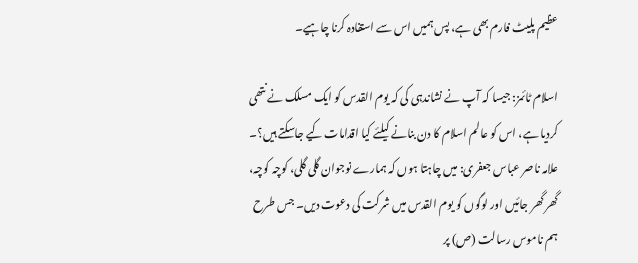عظیم پلیٹ فارم بھی ہے، پس ہمیں اس سے استفادہ کرنا چاہیے۔

اسلام ٹائمز: جیسا کہ آپ نے نشاندہی کی کہ یوم القدس کو ایک مسلک نے نتھی کردیا ہے، اس کو عالم اسلام کا دن بنانے کیلئے کیا اقدامات کیے جاسکتے ہیں؟۔
علامہ ناصر عباس جعفری: میں چاہتا ہوں کہ ہمارے نوجوان گلی گلی، کوچہ کوچہ، گھر گھر جائیں اور لوگوں کو یوم القدس میں شرکت کی دعوت دیں۔ جس طرح ہم ناموس رسالت (ص) پر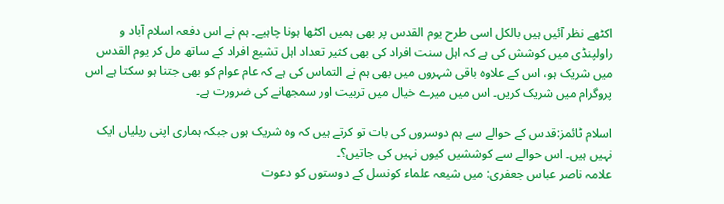اکٹھے نظر آئیں ہیں بالکل اسی طرح یوم القدس پر بھی ہمیں اکٹھا ہونا چاہیے۔ ہم نے اس دفعہ اسلام آباد و راولپنڈی میں کوشش کی ہے کہ اہل سنت افراد کی بھی کثیر تعداد اہل تشیع افراد کے ساتھ مل کر یوم القدس میں شریک ہو، اس کے علاوہ باقی شہروں میں بھی ہم نے التماس کی ہے کہ عام عوام کو بھی جتنا ہو سکتا ہے اس پروگرام میں شریک کریں۔ اس میں میرے خیال میں تربیت اور سمجھانے کی ضرورت ہے۔

اسلام ٹائمز:قدس کے حوالے سے ہم دوسروں کی بات تو کرتے ہیں کہ وہ شریک ہوں جبکہ ہماری اپنی ریلیاں ایک نہیں ہیں۔ اس حوالے سے کوششیں کیوں نہیں کی جاتیں؟۔
علامہ ناصر عباس جعفری: میں شیعہ علماء کونسل کے دوستوں کو دعوت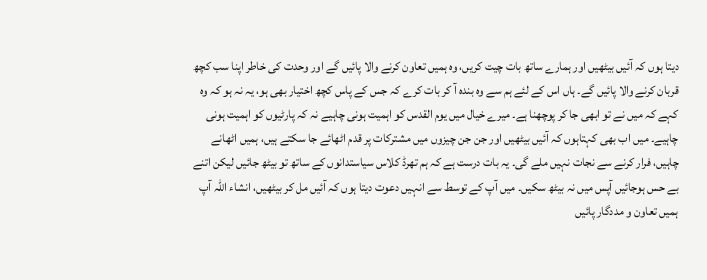دیتا ہوں کہ آئیں بیٹھیں اور ہمارے ساتھ بات چیت کریں، وہ ہمیں تعاون کرنے والا پائیں گے اور وحدت کی خاطر اپنا سب کچھ قربان کرنے والا پائیں گے۔ ہاں اس کے لئے ہم سے وہ بندہ آ کر بات کرے کہ جس کے پاس کچھ اختیار بھی ہو، یہ نہ ہو کہ وہ کہے کہ میں نے تو ابھی جا کر پوچھنا ہے۔ میرے خیال میں یوم القدس کو اہمیت ہونی چاہیے نہ کہ پارٹیوں کو اہمیت ہونی چاہیے۔ میں اب بھی کہتاہوں کہ آئیں بیٹھیں اور جن جن چیزوں میں مشترکات پر قدم اٹھائے جا سکتے ہیں، ہمیں اٹھانے چاہیں، فرار کرنے سے نجات نہیں ملے گی۔ یہ بات درست ہے کہ ہم تھرڈ کلاس سیاستدانوں کے ساتھ تو بیٹھ جائیں لیکن اتنے بے حس ہوجائیں آپس میں نہ بیٹھ سکیں۔ میں آپ کے توسط سے انہیں دعوت دیتا ہوں کہ آئیں مل کر بیٹھیں، انشاء اللہ آپ ہمیں تعاون و مددگار پائیں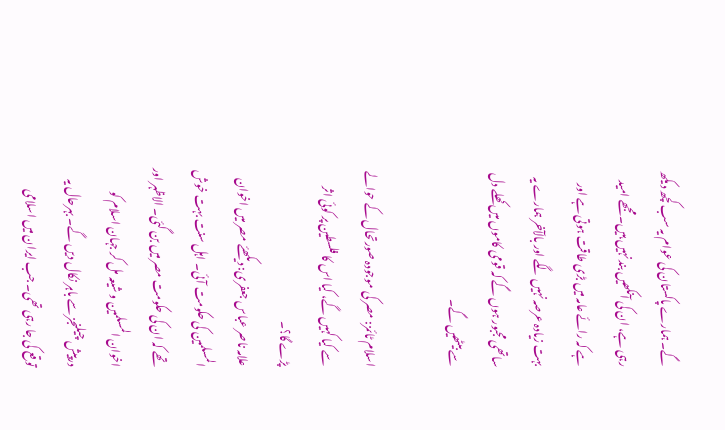گے۔ ہمارے پاکستان کی عوام یہ سب کچھ دیکھ رہی ہے، ان کی آنکھیں بند نہیں ہیں۔ مجھے امید ہے کہ رائے عامہ میں بڑی طاقت ہوتی ہے اور بہت زیادہ عرصہ نہیں لگے اور بالآخر ہمارے یہ ساتھی مجبور ہوں گے کہ قومی کاموں میں کھلے دل سے بیٹھیں گے۔

اسلام ٹائمز: مصر کی موجودہ صورتحال کے حوالے سے کیا کہیں گے، کیا اس کا فلسطین پر کوئی اثر پڑے گا؟۔
علامہ ناصر عباس جعفری: دیکھئے مصر میں اخوان المسلمین کی حکومت آئی۔ اہل سنت بہت خوش تھے کہ ان کی حکومت مصر میں بن گئی۔ الاظہر اور اخوان المسلمین و شیعہ مل کر جہان اسلام کو درپیش چیلنجز سے باہر نکال دیں گے۔ بہرحال یہ توقع کی جا رہی تھی۔ جب ایران میں اسلامی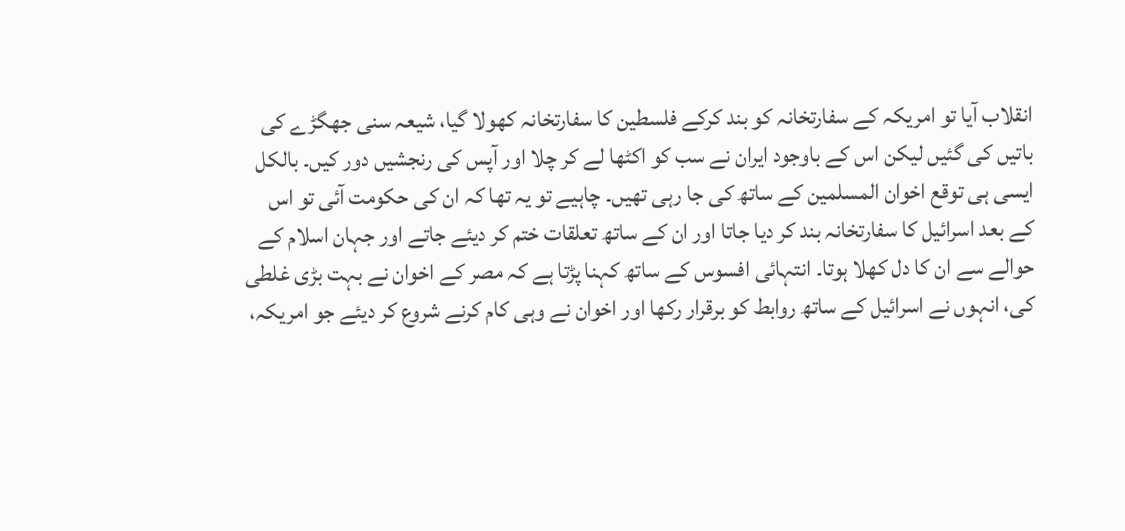انقلاب آیا تو امریکہ کے سفارتخانہ کو بند کرکے فلسطین کا سفارتخانہ کھولا گیا، شیعہ سنی جھگڑے کی باتیں کی گئیں لیکن اس کے باوجود ایران نے سب کو اکٹھا لے کر چلا اور آپس کی رنجشیں دور کیں۔ بالکل ایسی ہی توقع اخوان المسلمین کے ساتھ کی جا رہی تھیں۔ چاہیے تو یہ تھا کہ ان کی حکومت آئی تو اس کے بعد اسرائیل کا سفارتخانہ بند کر دیا جاتا اور ان کے ساتھ تعلقات ختم کر دیئے جاتے اور جہان اسلام کے حوالے سے ان کا دل کھلا ہوتا۔ انتہائی افسوس کے ساتھ کہنا پڑتا ہے کہ مصر کے اخوان نے بہت بڑی غلطی کی، انہوں نے اسرائیل کے ساتھ روابط کو برقرار رکھا اور اخوان نے وہی کام کرنے شروع کر دیئے جو امریکہ،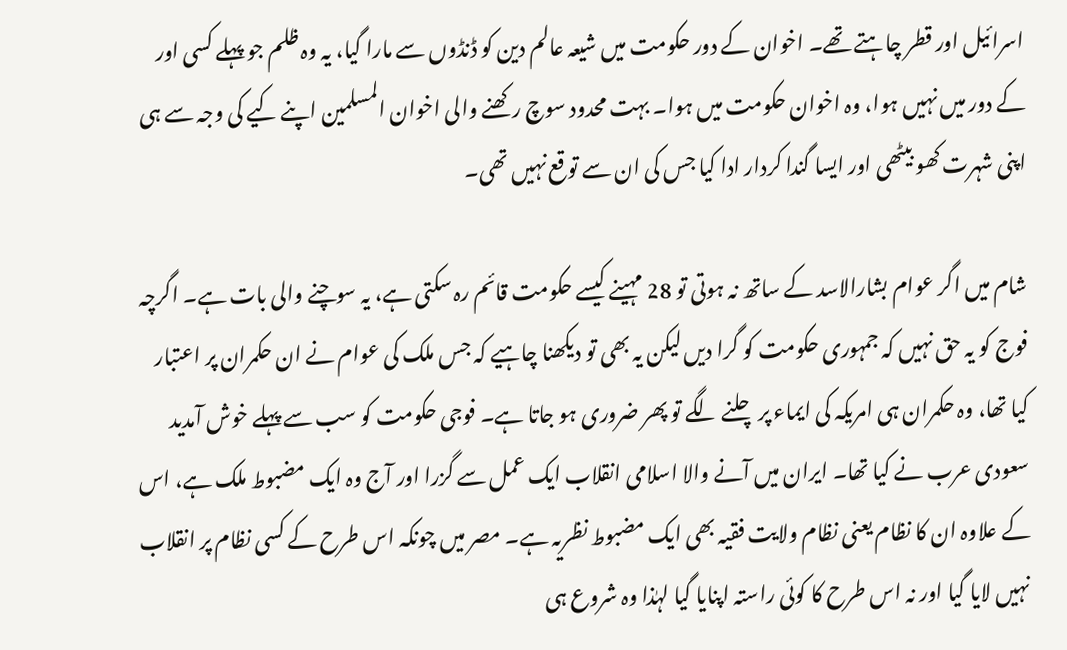اسرائیل اور قطر چاہتے تھے۔ اخوان کے دور حکومت میں شیعہ عالم دین کو ڈنڈوں سے مارا گیا، یہ وہ ظلم جو پہلے کسی اور کے دور میں نہیں ہوا، وہ اخوان حکومت میں ہوا۔ بہت محدود سوچ رکھنے والی اخوان المسلمین اپنے کیے کی وجہ سے ہی اپنی شہرت کھو بیٹھی اور ایسا گندا کردار ادا کیا جس کی ان سے توقع نہیں تھی۔

شام میں اگر عوام بشارالاسد کے ساتھ نہ ہوتی تو 28 مہینے کیسے حکومت قائم رہ سکتی ہے، یہ سوچنے والی بات ہے۔ اگرچہ فوج کو یہ حق نہیں کہ جمہوری حکومت کو گرا دیں لیکن یہ بھی تو دیکھنا چاہیے کہ جس ملک کی عوام نے ان حکمران پر اعتبار کیا تھا، وہ حکمران ہی امریکہ کی ایماء پر چلنے لگے تو پھر ضروری ہو جاتا ہے۔ فوجی حکومت کو سب سے پہلے خوش آمدید سعودی عرب نے کیا تھا۔ ایران میں آنے والا اسلامی انقلاب ایک عمل سے گزرا اور آج وہ ایک مضبوط ملک ہے، اس کے علاوہ ان کا نظام یعنی نظام ولایت فقیہ بھی ایک مضبوط نظریہ ہے۔ مصر میں چونکہ اس طرح کے کسی نظام پر انقلاب نہیں لایا گیا اور نہ اس طرح کا کوئی راستہ اپنایا گیا لہٰذا وہ شروع ہی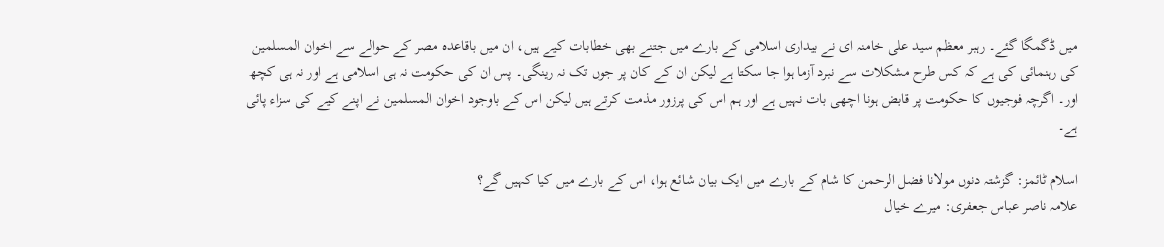میں ڈگمگا گئے۔ رہبر معظم سید علی خامنہ ای نے بیداری اسلامی کے بارے میں جتنے بھی خطابات کیے ہیں، ان میں باقاعدہ مصر کے حوالے سے اخوان المسلمین کی رہنمائی کی ہے کہ کس طرح مشکلات سے نبرد آزما ہوا جا سکتا ہے لیکن ان کے کان پر جوں تک نہ رینگی۔ پس ان کی حکومت نہ ہی اسلامی ہے اور نہ ہی کچھ اور۔ اگرچہ فوجیوں کا حکومت پر قابض ہونا اچھی بات نہیں ہے اور ہم اس کی پرزور مذمت کرتے ہیں لیکن اس کے باوجود اخوان المسلمین نے اپنے کیے کی سزاء پائی ہے۔

اسلام ٹائمز: گزشتہ دنوں مولانا فضل الرحمن کا شام کے بارے میں ایک بیان شائع ہوا، اس کے بارے میں کیا کہیں گے؟
علامہ ناصر عباس جعفری: میرے خیال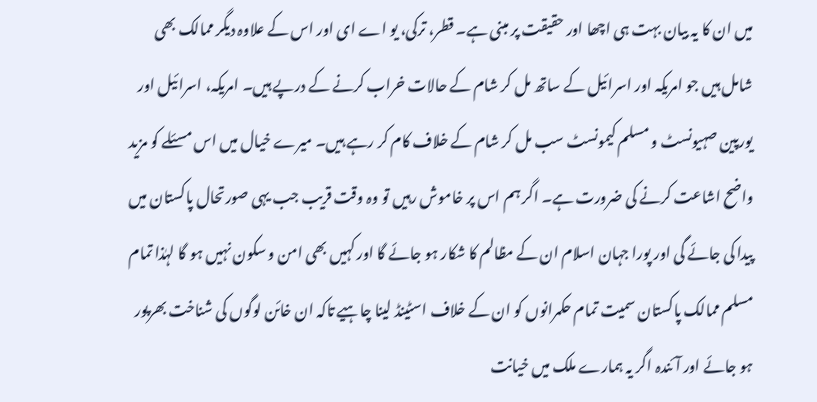میں ان کا یہ بیان بہت ہی اچھا اور حقیقت پر مبنی ہے۔ قطر، ترکی، یو اے ای اور اس کے علاوہ دیگر ممالک بھی شامل ہیں جو امریکہ اور اسرائیل کے ساتھ مل کر شام کے حالات خراب کرنے کے درپے ہیں۔ امریکہ، اسرائیل اور یورپین صہیونسٹ و مسلم کیمونسٹ سب مل کر شام کے خلاف کام کر رہے ہیں۔ میرے خیال میں اس مسئلے کو مزید واضح اشاعت کرنے کی ضرورت ہے۔ اگر ہم اس پر خاموش رہیں تو وہ وقت قریب جب یہی صورتحال پاکستان میں پیدا کی جائے گی اور پورا جہان اسلام ان کے مظالم کا شکار ہو جائے گا اور کہیں بھی امن و سکون نہیں ہو گا لہٰذا تمام مسلم ممالک پاکستان سمیت تمام حکمرانوں کو ان کے خلاف اسٹینڈ لینا چاہیے تاکہ ان خائن لوگوں کی شناخت بھرپور ہو جائے اور آئندہ اگر یہ ہمارے ملک میں خیانت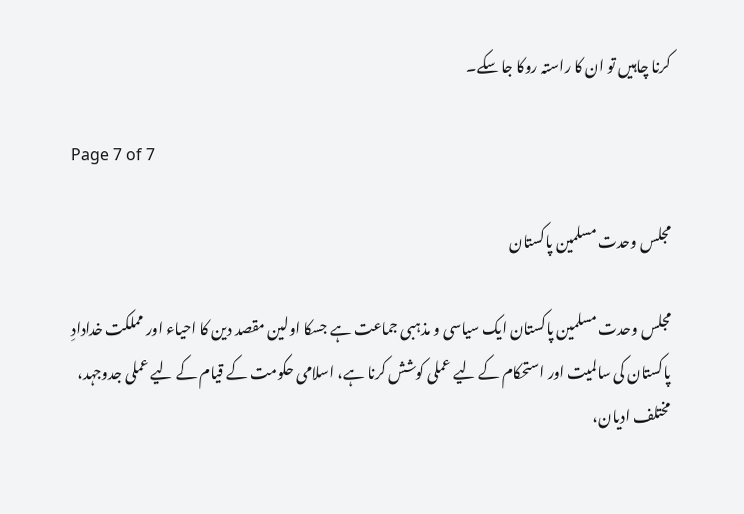کرنا چاہیں تو ان کا راستہ روکا جا سکے۔

Page 7 of 7

مجلس وحدت مسلمین پاکستان

مجلس وحدت مسلمین پاکستان ایک سیاسی و مذہبی جماعت ہے جسکا اولین مقصد دین کا احیاء اور مملکت خدادادِ پاکستان کی سالمیت اور استحکام کے لیے عملی کوشش کرنا ہے، اسلامی حکومت کے قیام کے لیے عملی جدوجہد، مختلف ادیان،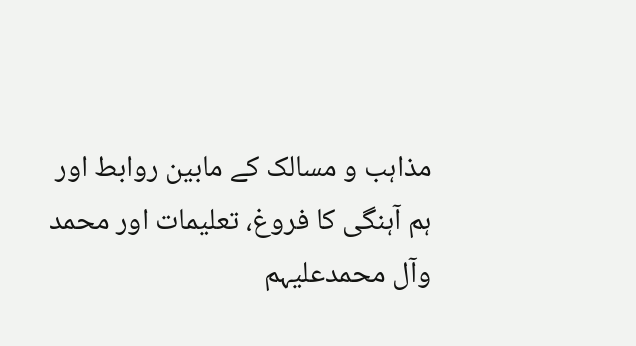مذاہب و مسالک کے مابین روابط اور ہم آہنگی کا فروغ، تعلیمات اور محمد وآل محمدعلیہم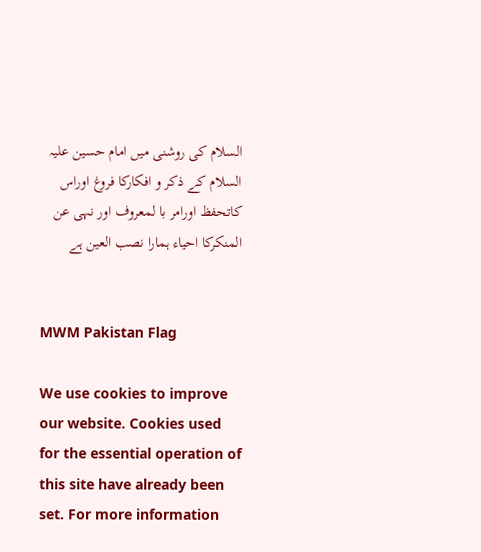السلام کی روشنی میں امام حسین علیہ السلام کے ذکر و افکارکا فروغ اوراس کاتحفظ اورامر با لمعروف اور نہی عن المنکرکا احیاء ہمارا نصب العین ہے


MWM Pakistan Flag

We use cookies to improve our website. Cookies used for the essential operation of this site have already been set. For more information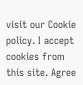visit our Cookie policy. I accept cookies from this site. Agree